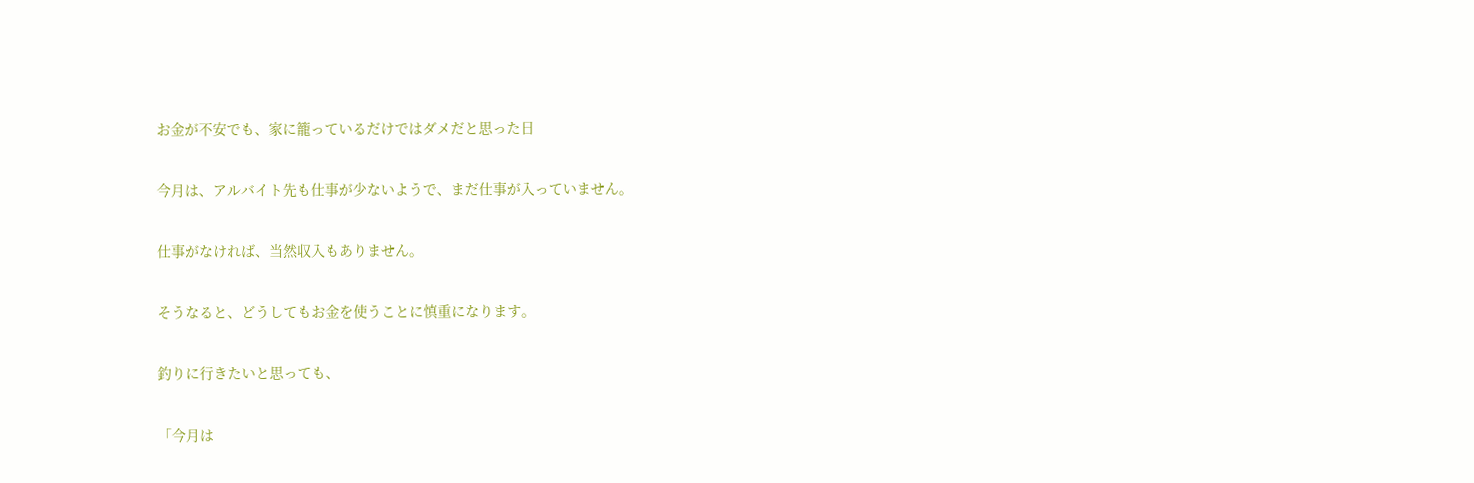お金が不安でも、家に籠っているだけではダメだと思った日

今月は、アルバイト先も仕事が少ないようで、まだ仕事が入っていません。

仕事がなければ、当然収入もありません。

そうなると、どうしてもお金を使うことに慎重になります。

釣りに行きたいと思っても、

「今月は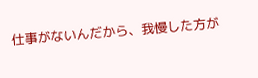仕事がないんだから、我慢した方が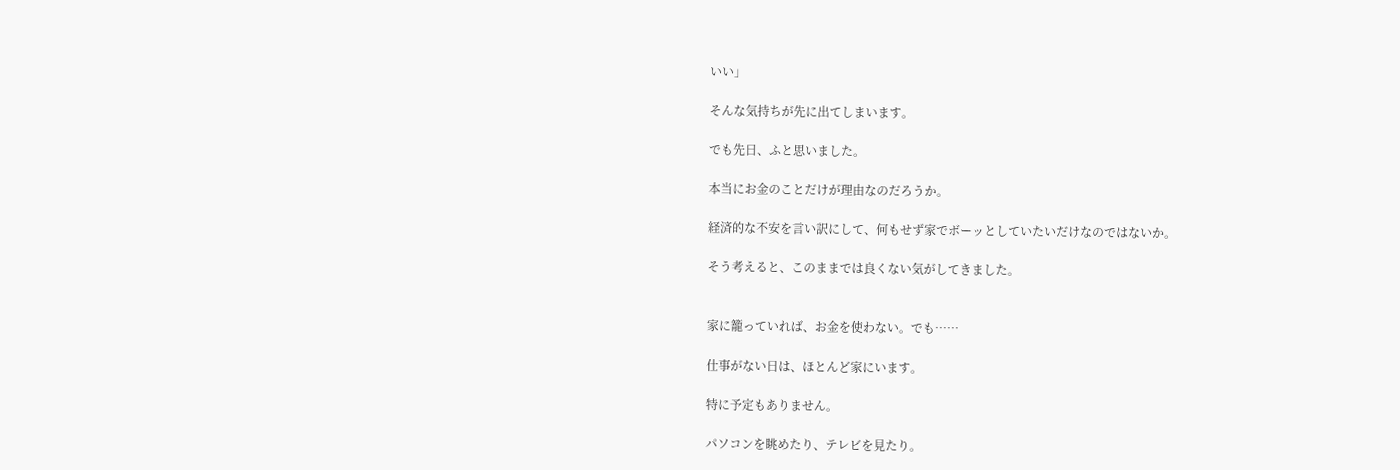いい」

そんな気持ちが先に出てしまいます。

でも先日、ふと思いました。

本当にお金のことだけが理由なのだろうか。

経済的な不安を言い訳にして、何もせず家でボーッとしていたいだけなのではないか。

そう考えると、このままでは良くない気がしてきました。


家に籠っていれば、お金を使わない。でも……

仕事がない日は、ほとんど家にいます。

特に予定もありません。

パソコンを眺めたり、テレビを見たり。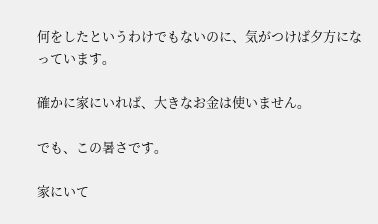何をしたというわけでもないのに、気がつけば夕方になっています。

確かに家にいれば、大きなお金は使いません。

でも、この暑さです。

家にいて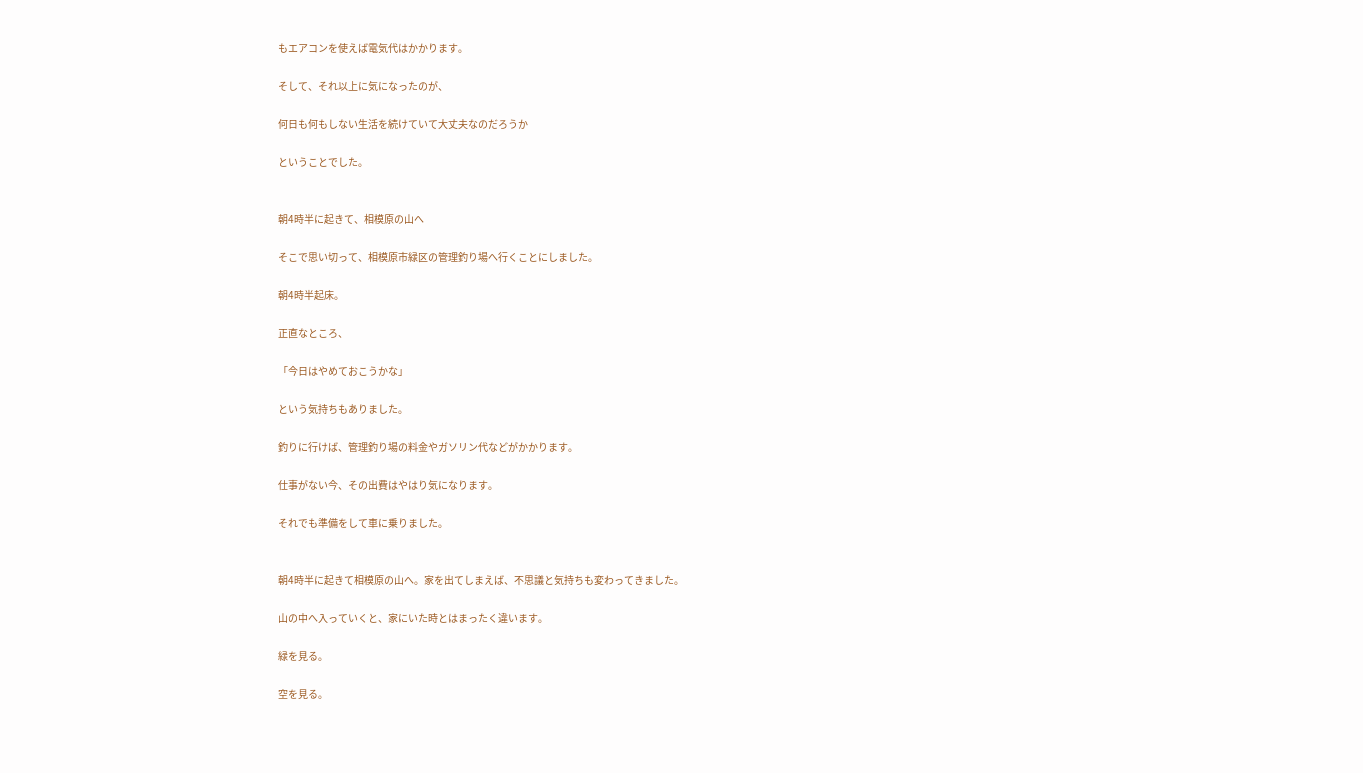もエアコンを使えば電気代はかかります。

そして、それ以上に気になったのが、

何日も何もしない生活を続けていて大丈夫なのだろうか

ということでした。


朝4時半に起きて、相模原の山へ

そこで思い切って、相模原市緑区の管理釣り場へ行くことにしました。

朝4時半起床。

正直なところ、

「今日はやめておこうかな」

という気持ちもありました。

釣りに行けば、管理釣り場の料金やガソリン代などがかかります。

仕事がない今、その出費はやはり気になります。

それでも準備をして車に乗りました。


朝4時半に起きて相模原の山へ。家を出てしまえば、不思議と気持ちも変わってきました。

山の中へ入っていくと、家にいた時とはまったく違います。

緑を見る。

空を見る。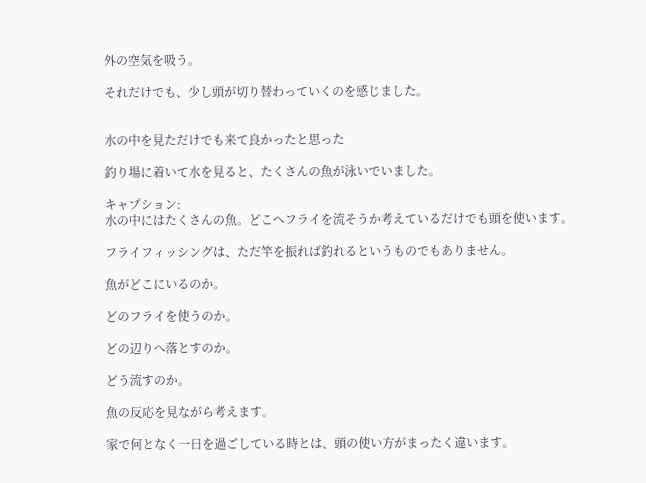外の空気を吸う。

それだけでも、少し頭が切り替わっていくのを感じました。


水の中を見ただけでも来て良かったと思った

釣り場に着いて水を見ると、たくさんの魚が泳いでいました。

キャプション:
水の中にはたくさんの魚。どこへフライを流そうか考えているだけでも頭を使います。

フライフィッシングは、ただ竿を振れば釣れるというものでもありません。

魚がどこにいるのか。

どのフライを使うのか。

どの辺りへ落とすのか。

どう流すのか。

魚の反応を見ながら考えます。

家で何となく一日を過ごしている時とは、頭の使い方がまったく違います。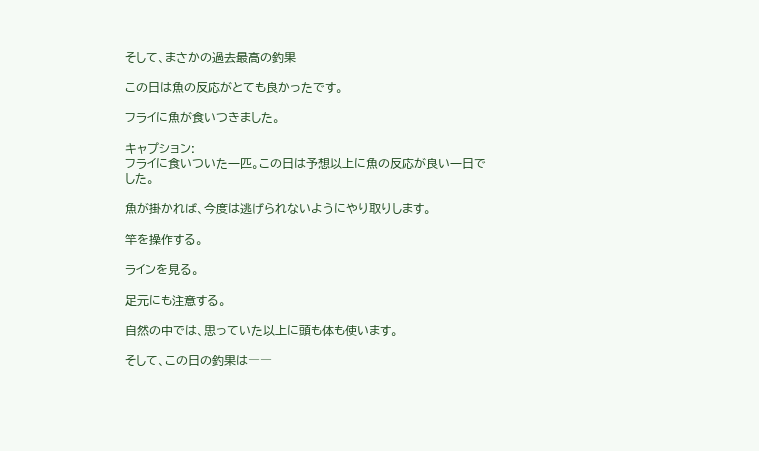そして、まさかの過去最高の釣果

この日は魚の反応がとても良かったです。

フライに魚が食いつきました。

キャプション:
フライに食いついた一匹。この日は予想以上に魚の反応が良い一日でした。

魚が掛かれば、今度は逃げられないようにやり取りします。

竿を操作する。

ラインを見る。

足元にも注意する。

自然の中では、思っていた以上に頭も体も使います。

そして、この日の釣果は――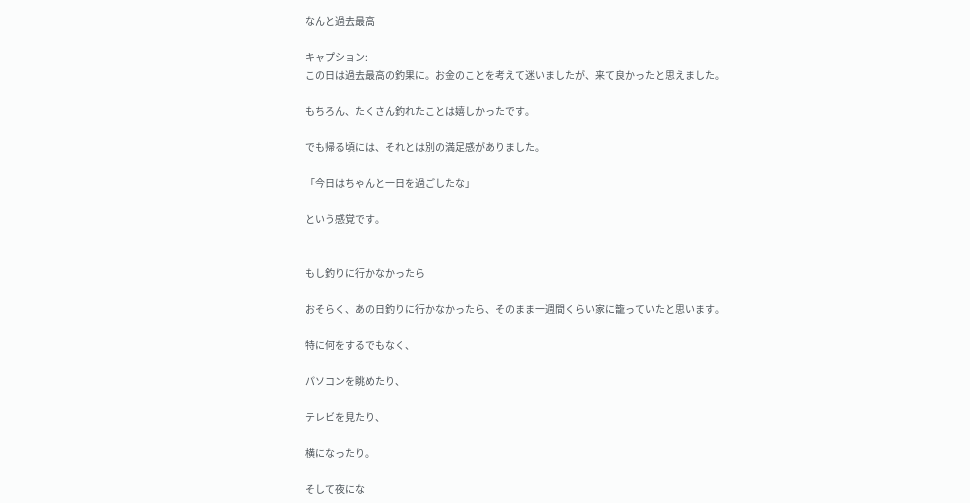なんと過去最高

キャプション:
この日は過去最高の釣果に。お金のことを考えて迷いましたが、来て良かったと思えました。

もちろん、たくさん釣れたことは嬉しかったです。

でも帰る頃には、それとは別の満足感がありました。

「今日はちゃんと一日を過ごしたな」

という感覚です。


もし釣りに行かなかったら

おそらく、あの日釣りに行かなかったら、そのまま一週間くらい家に籠っていたと思います。

特に何をするでもなく、

パソコンを眺めたり、

テレビを見たり、

横になったり。

そして夜にな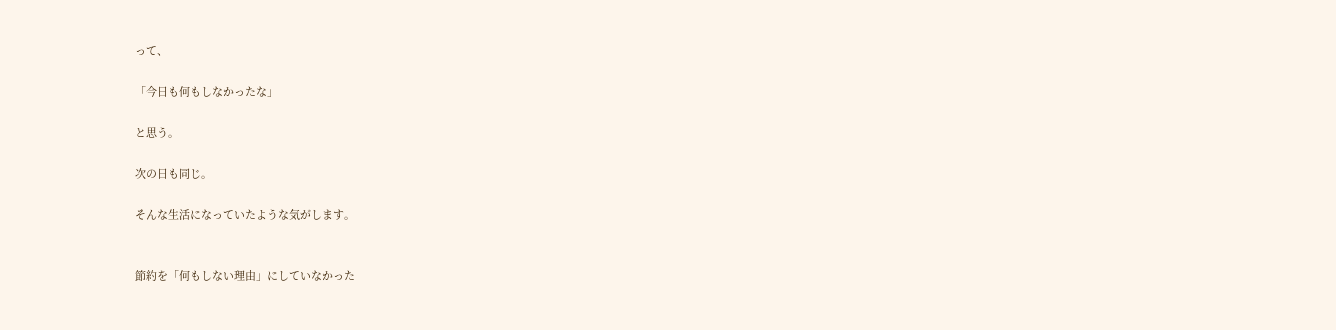って、

「今日も何もしなかったな」

と思う。

次の日も同じ。

そんな生活になっていたような気がします。


節約を「何もしない理由」にしていなかった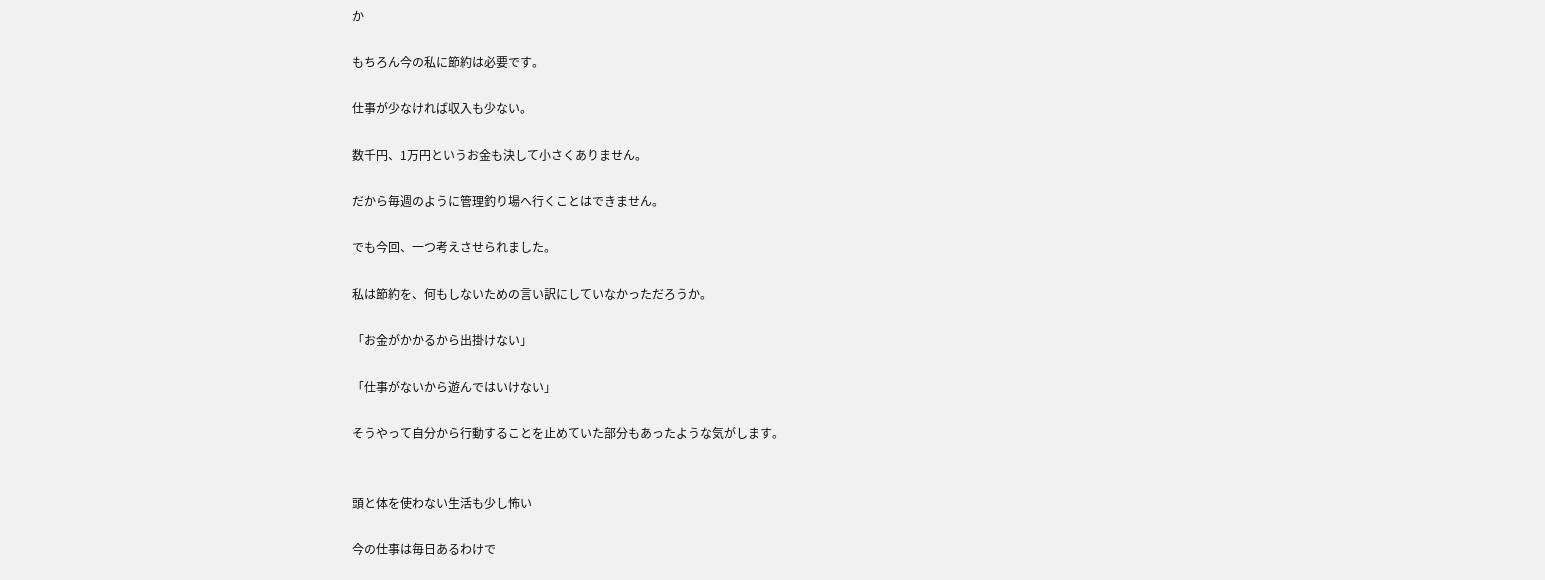か

もちろん今の私に節約は必要です。

仕事が少なければ収入も少ない。

数千円、1万円というお金も決して小さくありません。

だから毎週のように管理釣り場へ行くことはできません。

でも今回、一つ考えさせられました。

私は節約を、何もしないための言い訳にしていなかっただろうか。

「お金がかかるから出掛けない」

「仕事がないから遊んではいけない」

そうやって自分から行動することを止めていた部分もあったような気がします。


頭と体を使わない生活も少し怖い

今の仕事は毎日あるわけで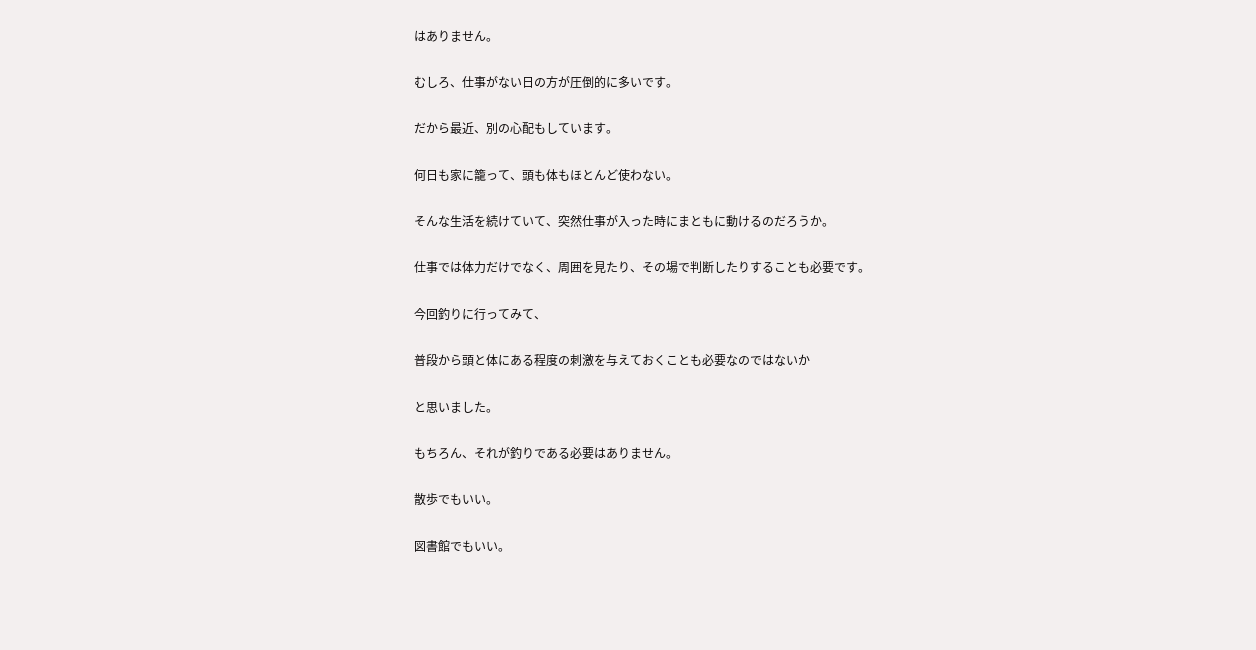はありません。

むしろ、仕事がない日の方が圧倒的に多いです。

だから最近、別の心配もしています。

何日も家に籠って、頭も体もほとんど使わない。

そんな生活を続けていて、突然仕事が入った時にまともに動けるのだろうか。

仕事では体力だけでなく、周囲を見たり、その場で判断したりすることも必要です。

今回釣りに行ってみて、

普段から頭と体にある程度の刺激を与えておくことも必要なのではないか

と思いました。

もちろん、それが釣りである必要はありません。

散歩でもいい。

図書館でもいい。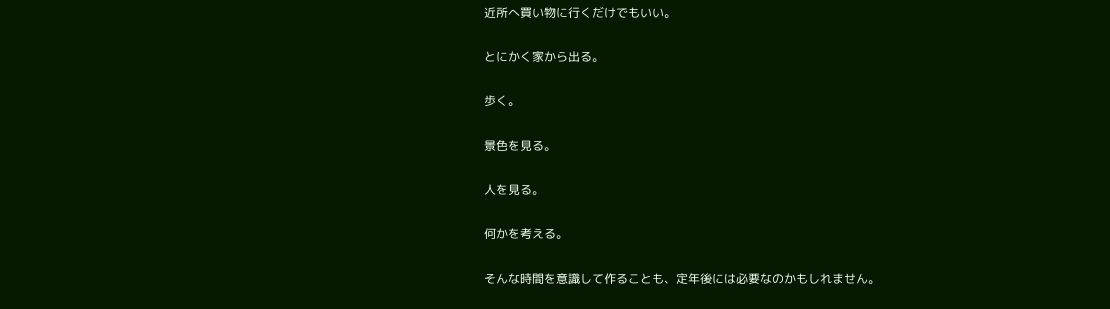近所へ買い物に行くだけでもいい。

とにかく家から出る。

歩く。

景色を見る。

人を見る。

何かを考える。

そんな時間を意識して作ることも、定年後には必要なのかもしれません。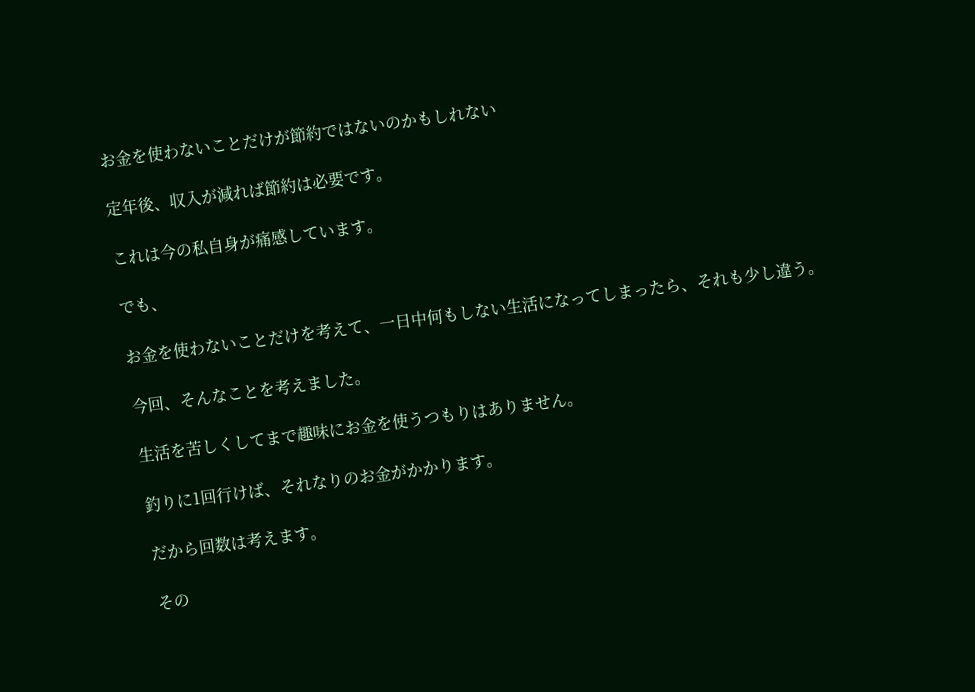お金を使わないことだけが節約ではないのかもしれない

定年後、収入が減れば節約は必要です。

これは今の私自身が痛感しています。

でも、

お金を使わないことだけを考えて、一日中何もしない生活になってしまったら、それも少し違う。

今回、そんなことを考えました。

生活を苦しくしてまで趣味にお金を使うつもりはありません。

釣りに1回行けば、それなりのお金がかかります。

だから回数は考えます。

その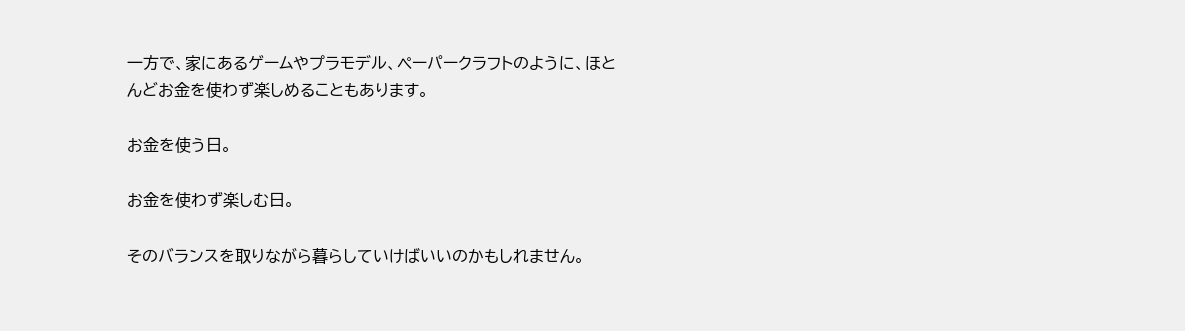一方で、家にあるゲームやプラモデル、ペーパークラフトのように、ほとんどお金を使わず楽しめることもあります。

お金を使う日。

お金を使わず楽しむ日。

そのバランスを取りながら暮らしていけばいいのかもしれません。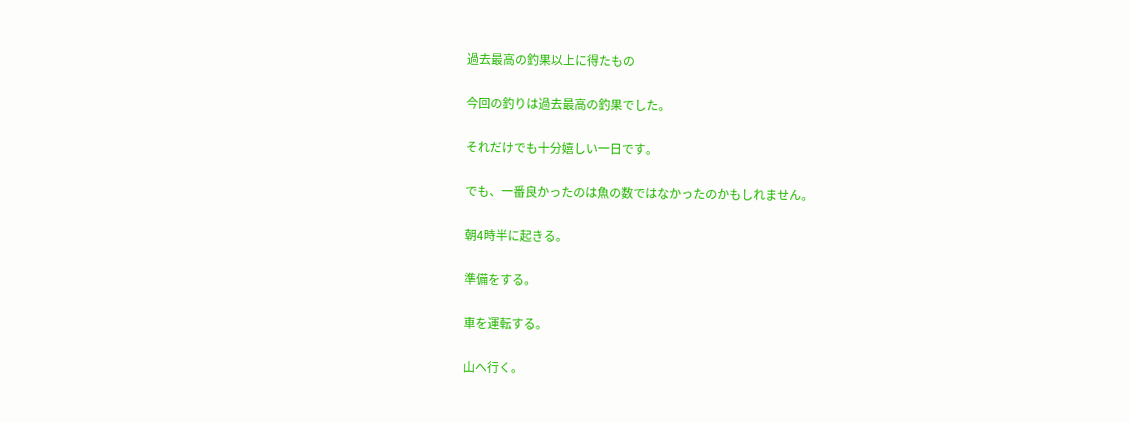過去最高の釣果以上に得たもの

今回の釣りは過去最高の釣果でした。

それだけでも十分嬉しい一日です。

でも、一番良かったのは魚の数ではなかったのかもしれません。

朝4時半に起きる。

準備をする。

車を運転する。

山へ行く。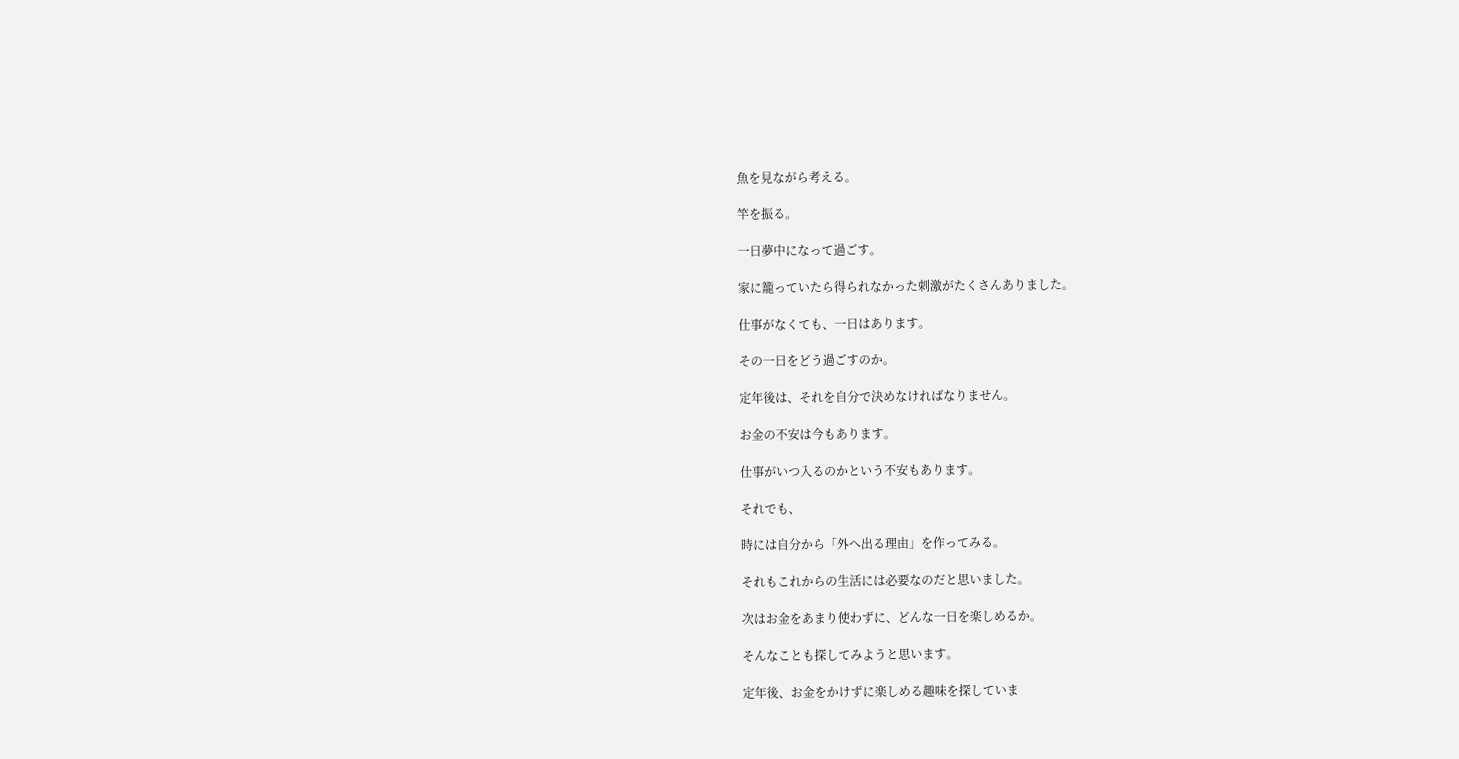魚を見ながら考える。

竿を振る。

一日夢中になって過ごす。

家に籠っていたら得られなかった刺激がたくさんありました。

仕事がなくても、一日はあります。

その一日をどう過ごすのか。

定年後は、それを自分で決めなければなりません。

お金の不安は今もあります。

仕事がいつ入るのかという不安もあります。

それでも、

時には自分から「外へ出る理由」を作ってみる。

それもこれからの生活には必要なのだと思いました。

次はお金をあまり使わずに、どんな一日を楽しめるか。

そんなことも探してみようと思います。

定年後、お金をかけずに楽しめる趣味を探していま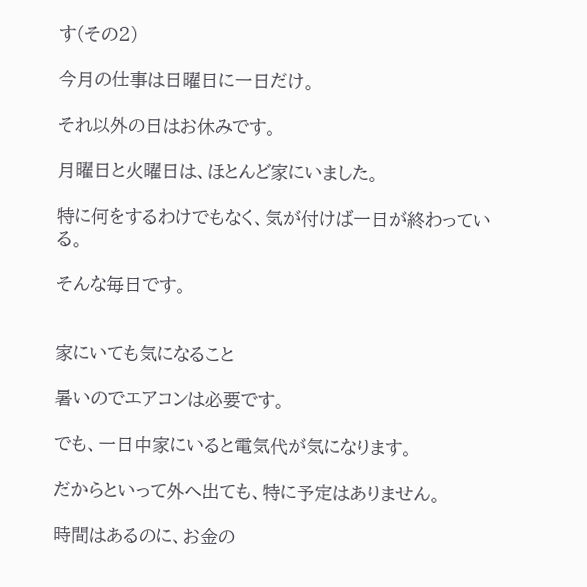す(その2)

今月の仕事は日曜日に一日だけ。

それ以外の日はお休みです。

月曜日と火曜日は、ほとんど家にいました。

特に何をするわけでもなく、気が付けば一日が終わっている。

そんな毎日です。


家にいても気になること

暑いのでエアコンは必要です。

でも、一日中家にいると電気代が気になります。

だからといって外へ出ても、特に予定はありません。

時間はあるのに、お金の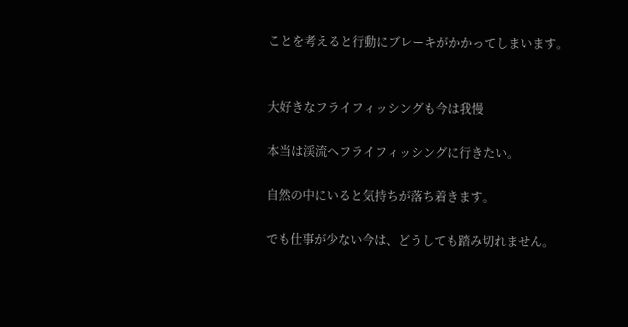ことを考えると行動にブレーキがかかってしまいます。


大好きなフライフィッシングも今は我慢

本当は渓流へフライフィッシングに行きたい。

自然の中にいると気持ちが落ち着きます。

でも仕事が少ない今は、どうしても踏み切れません。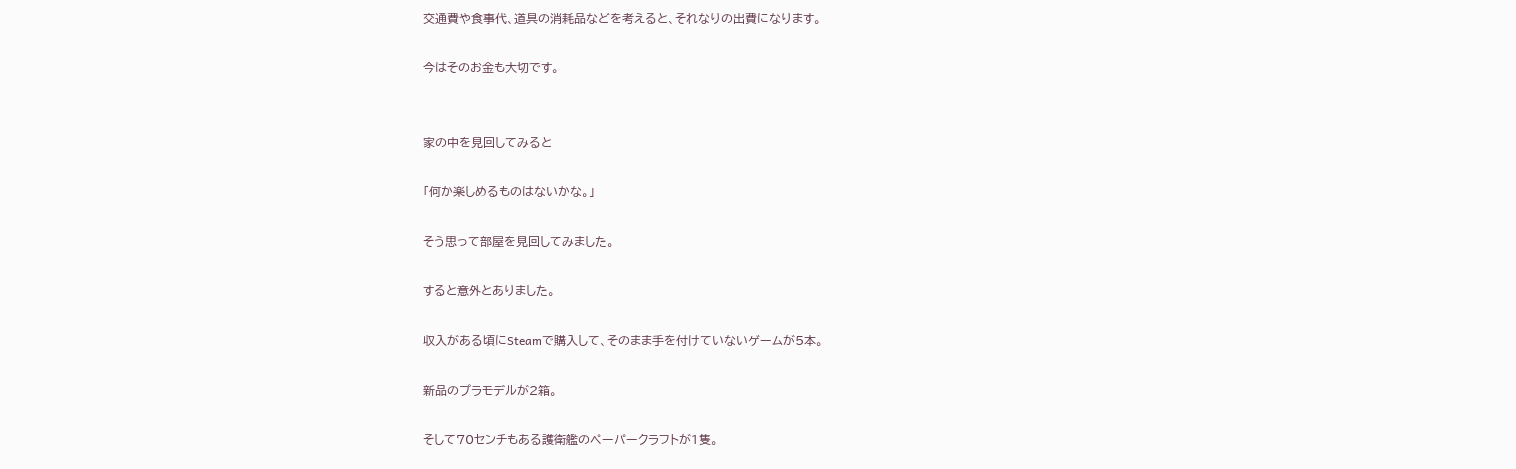交通費や食事代、道具の消耗品などを考えると、それなりの出費になります。

今はそのお金も大切です。


家の中を見回してみると

「何か楽しめるものはないかな。」

そう思って部屋を見回してみました。

すると意外とありました。

収入がある頃にSteamで購入して、そのまま手を付けていないゲームが5本。

新品のプラモデルが2箱。

そして70センチもある護衛艦のペーパークラフトが1隻。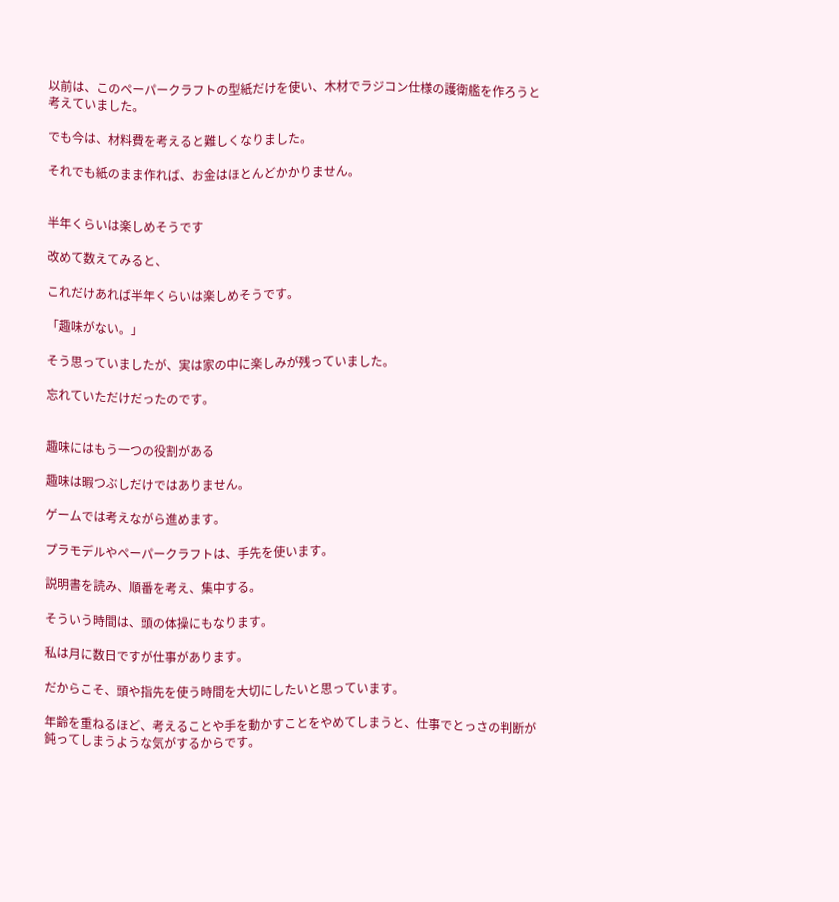以前は、このペーパークラフトの型紙だけを使い、木材でラジコン仕様の護衛艦を作ろうと考えていました。

でも今は、材料費を考えると難しくなりました。

それでも紙のまま作れば、お金はほとんどかかりません。


半年くらいは楽しめそうです

改めて数えてみると、

これだけあれば半年くらいは楽しめそうです。

「趣味がない。」

そう思っていましたが、実は家の中に楽しみが残っていました。

忘れていただけだったのです。


趣味にはもう一つの役割がある

趣味は暇つぶしだけではありません。

ゲームでは考えながら進めます。

プラモデルやペーパークラフトは、手先を使います。

説明書を読み、順番を考え、集中する。

そういう時間は、頭の体操にもなります。

私は月に数日ですが仕事があります。

だからこそ、頭や指先を使う時間を大切にしたいと思っています。

年齢を重ねるほど、考えることや手を動かすことをやめてしまうと、仕事でとっさの判断が鈍ってしまうような気がするからです。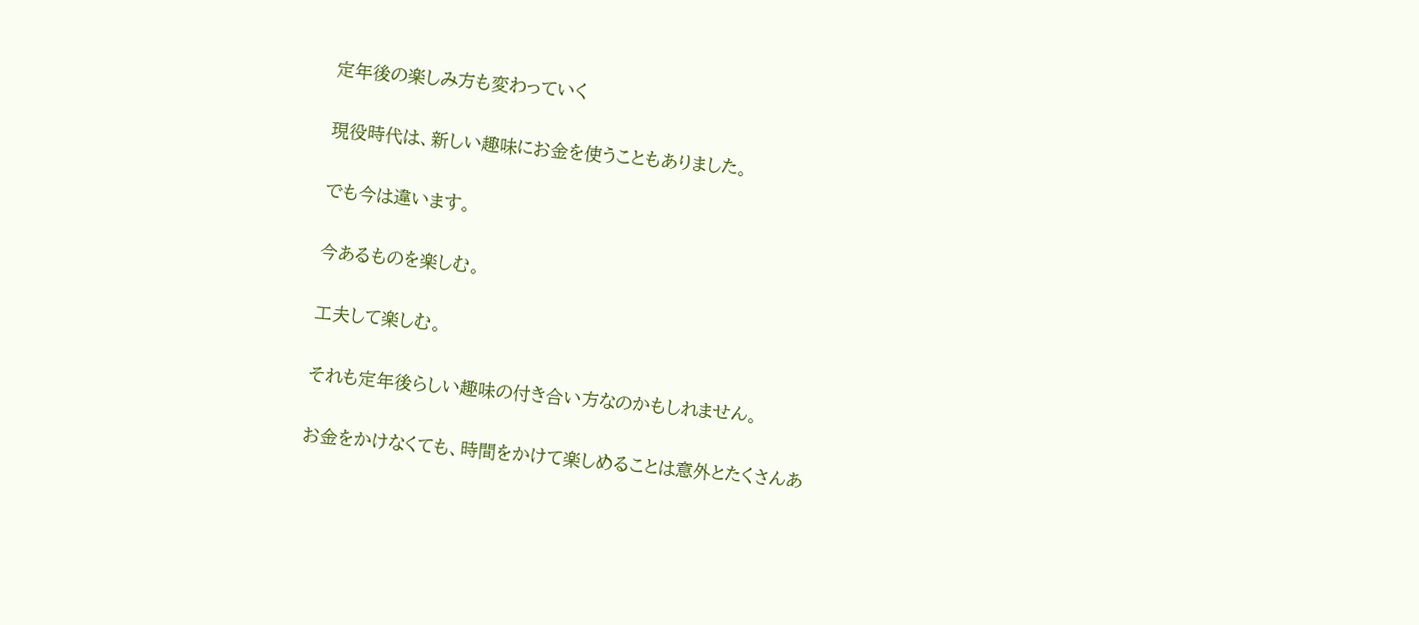定年後の楽しみ方も変わっていく

現役時代は、新しい趣味にお金を使うこともありました。

でも今は違います。

今あるものを楽しむ。

工夫して楽しむ。

それも定年後らしい趣味の付き合い方なのかもしれません。

お金をかけなくても、時間をかけて楽しめることは意外とたくさんあ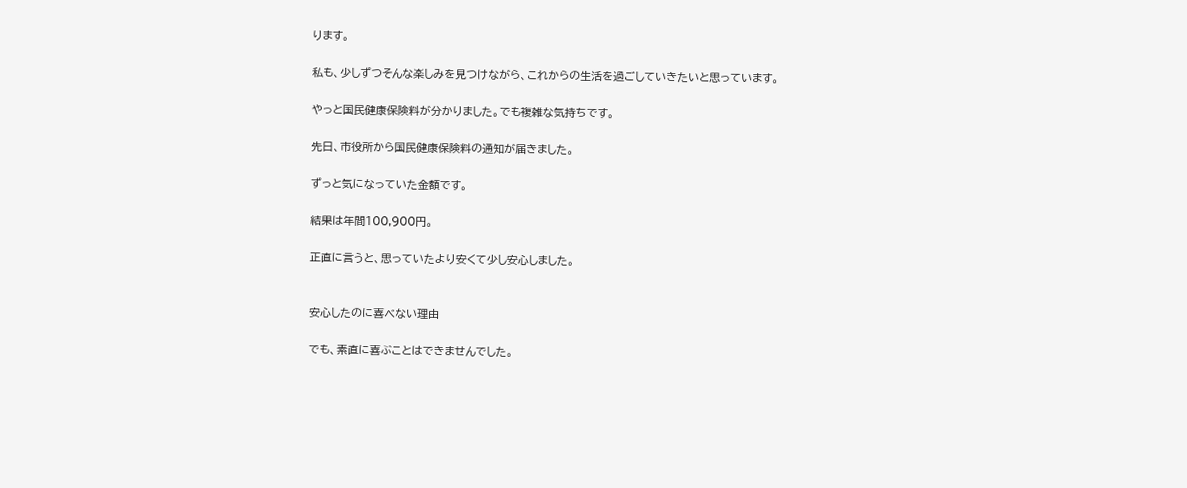ります。

私も、少しずつそんな楽しみを見つけながら、これからの生活を過ごしていきたいと思っています。

やっと国民健康保険料が分かりました。でも複雑な気持ちです。

先日、市役所から国民健康保険料の通知が届きました。

ずっと気になっていた金額です。

結果は年間100,900円。

正直に言うと、思っていたより安くて少し安心しました。


安心したのに喜べない理由

でも、素直に喜ぶことはできませんでした。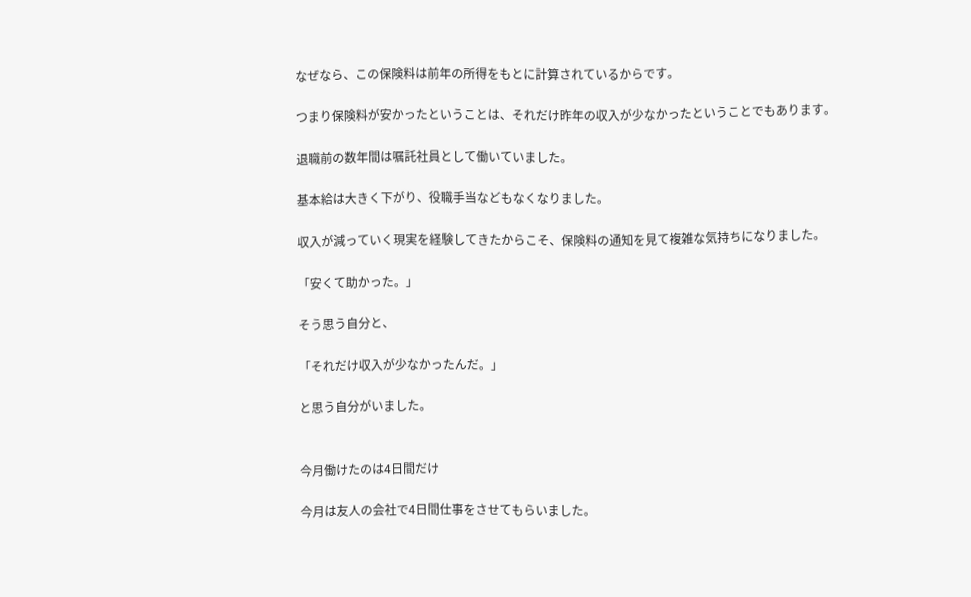なぜなら、この保険料は前年の所得をもとに計算されているからです。

つまり保険料が安かったということは、それだけ昨年の収入が少なかったということでもあります。

退職前の数年間は嘱託社員として働いていました。

基本給は大きく下がり、役職手当などもなくなりました。

収入が減っていく現実を経験してきたからこそ、保険料の通知を見て複雑な気持ちになりました。

「安くて助かった。」

そう思う自分と、

「それだけ収入が少なかったんだ。」

と思う自分がいました。


今月働けたのは4日間だけ

今月は友人の会社で4日間仕事をさせてもらいました。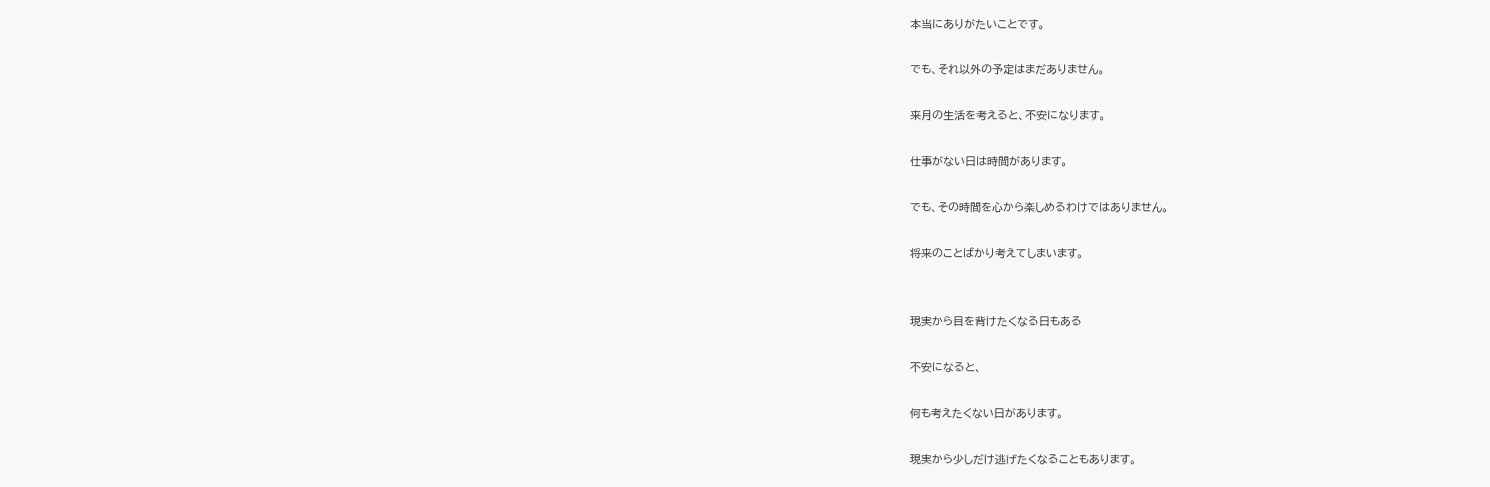本当にありがたいことです。

でも、それ以外の予定はまだありません。

来月の生活を考えると、不安になります。

仕事がない日は時間があります。

でも、その時間を心から楽しめるわけではありません。

将来のことばかり考えてしまいます。


現実から目を背けたくなる日もある

不安になると、

何も考えたくない日があります。

現実から少しだけ逃げたくなることもあります。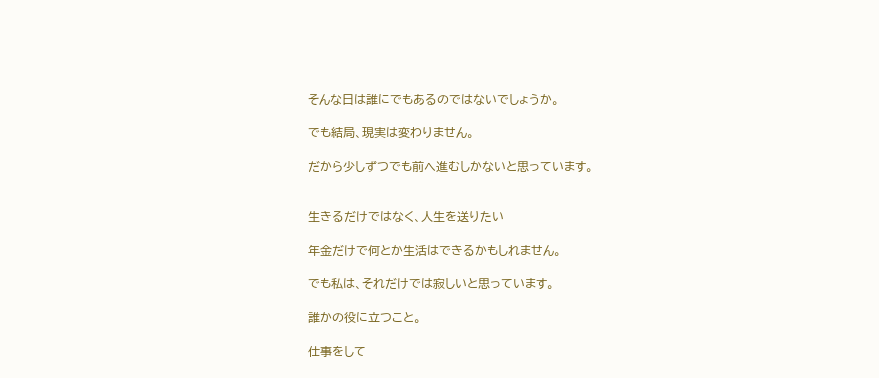そんな日は誰にでもあるのではないでしょうか。

でも結局、現実は変わりません。

だから少しずつでも前へ進むしかないと思っています。


生きるだけではなく、人生を送りたい

年金だけで何とか生活はできるかもしれません。

でも私は、それだけでは寂しいと思っています。

誰かの役に立つこと。

仕事をして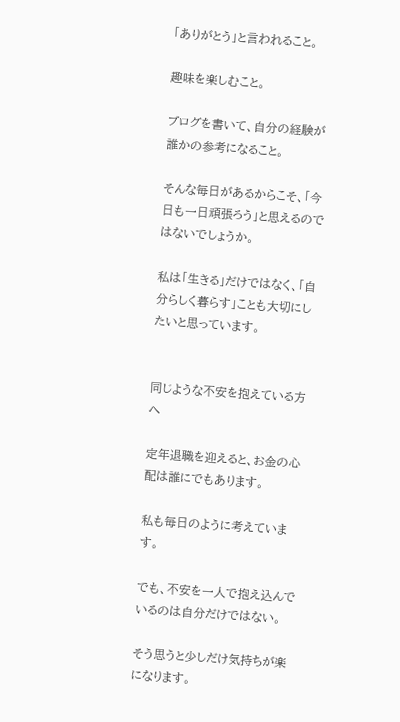「ありがとう」と言われること。

趣味を楽しむこと。

ブログを書いて、自分の経験が誰かの参考になること。

そんな毎日があるからこそ、「今日も一日頑張ろう」と思えるのではないでしょうか。

私は「生きる」だけではなく、「自分らしく暮らす」ことも大切にしたいと思っています。


同じような不安を抱えている方へ

定年退職を迎えると、お金の心配は誰にでもあります。

私も毎日のように考えています。

でも、不安を一人で抱え込んでいるのは自分だけではない。

そう思うと少しだけ気持ちが楽になります。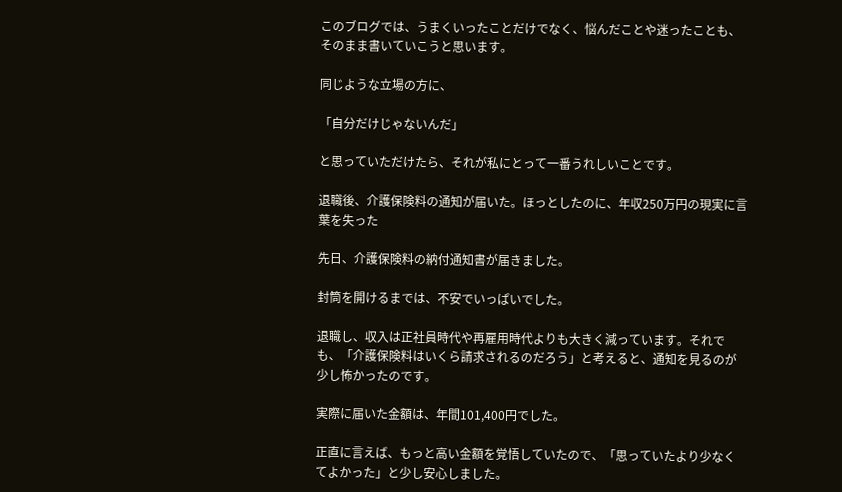このブログでは、うまくいったことだけでなく、悩んだことや迷ったことも、そのまま書いていこうと思います。

同じような立場の方に、

「自分だけじゃないんだ」

と思っていただけたら、それが私にとって一番うれしいことです。

退職後、介護保険料の通知が届いた。ほっとしたのに、年収250万円の現実に言葉を失った

先日、介護保険料の納付通知書が届きました。

封筒を開けるまでは、不安でいっぱいでした。

退職し、収入は正社員時代や再雇用時代よりも大きく減っています。それでも、「介護保険料はいくら請求されるのだろう」と考えると、通知を見るのが少し怖かったのです。

実際に届いた金額は、年間101,400円でした。

正直に言えば、もっと高い金額を覚悟していたので、「思っていたより少なくてよかった」と少し安心しました。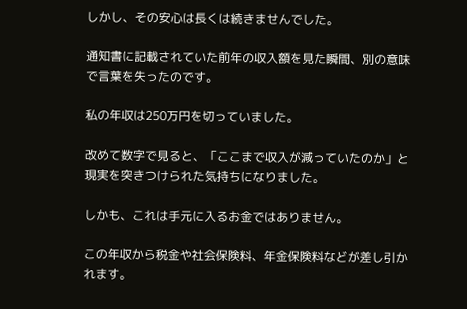しかし、その安心は長くは続きませんでした。

通知書に記載されていた前年の収入額を見た瞬間、別の意味で言葉を失ったのです。

私の年収は250万円を切っていました。

改めて数字で見ると、「ここまで収入が減っていたのか」と現実を突きつけられた気持ちになりました。

しかも、これは手元に入るお金ではありません。

この年収から税金や社会保険料、年金保険料などが差し引かれます。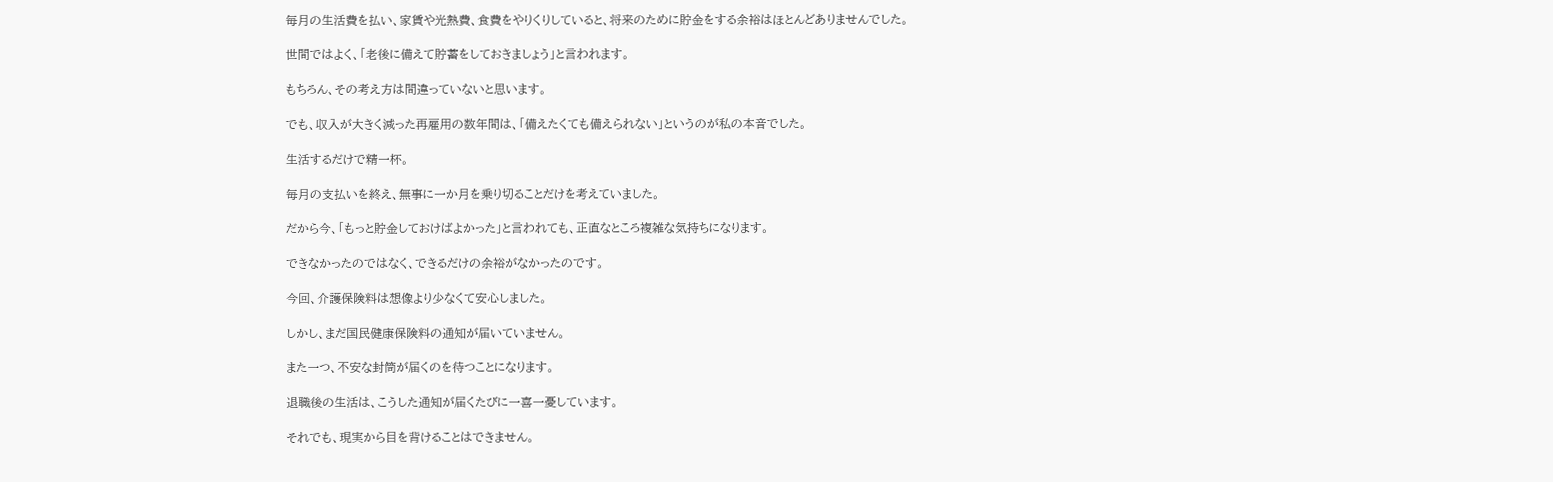毎月の生活費を払い、家賃や光熱費、食費をやりくりしていると、将来のために貯金をする余裕はほとんどありませんでした。

世間ではよく、「老後に備えて貯蓄をしておきましょう」と言われます。

もちろん、その考え方は間違っていないと思います。

でも、収入が大きく減った再雇用の数年間は、「備えたくても備えられない」というのが私の本音でした。

生活するだけで精一杯。

毎月の支払いを終え、無事に一か月を乗り切ることだけを考えていました。

だから今、「もっと貯金しておけばよかった」と言われても、正直なところ複雑な気持ちになります。

できなかったのではなく、できるだけの余裕がなかったのです。

今回、介護保険料は想像より少なくて安心しました。

しかし、まだ国民健康保険料の通知が届いていません。

また一つ、不安な封筒が届くのを待つことになります。

退職後の生活は、こうした通知が届くたびに一喜一憂しています。

それでも、現実から目を背けることはできません。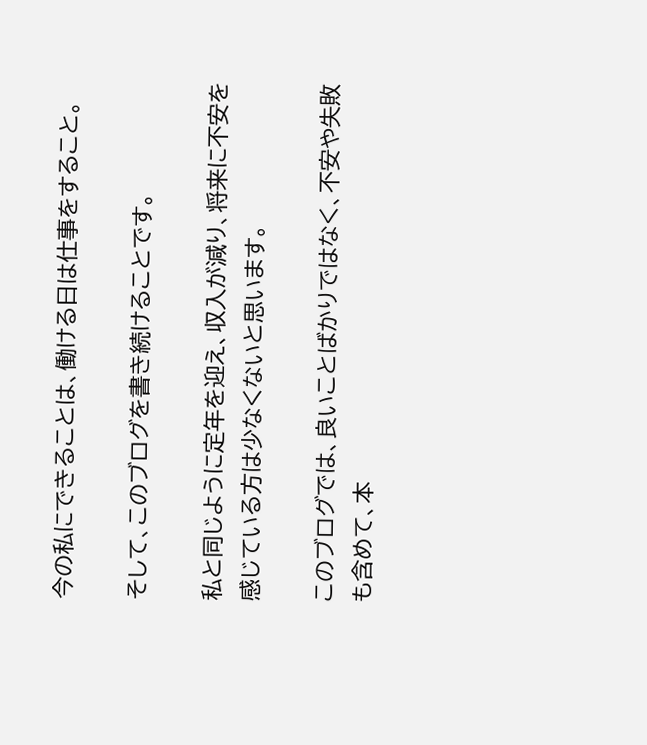今の私にできることは、働ける日は仕事をすること。

そして、このブログを書き続けることです。

私と同じように定年を迎え、収入が減り、将来に不安を感じている方は少なくないと思います。

このブログでは、良いことばかりではなく、不安や失敗も含めて、本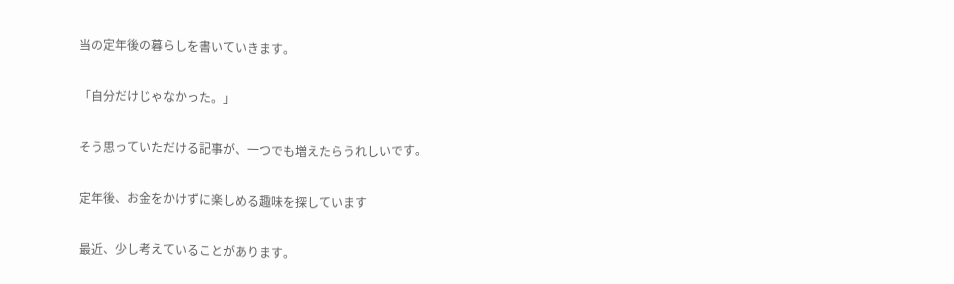当の定年後の暮らしを書いていきます。

「自分だけじゃなかった。」

そう思っていただける記事が、一つでも増えたらうれしいです。

定年後、お金をかけずに楽しめる趣味を探しています

最近、少し考えていることがあります。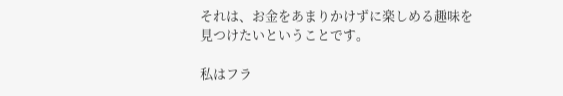それは、お金をあまりかけずに楽しめる趣味を見つけたいということです。

私はフラ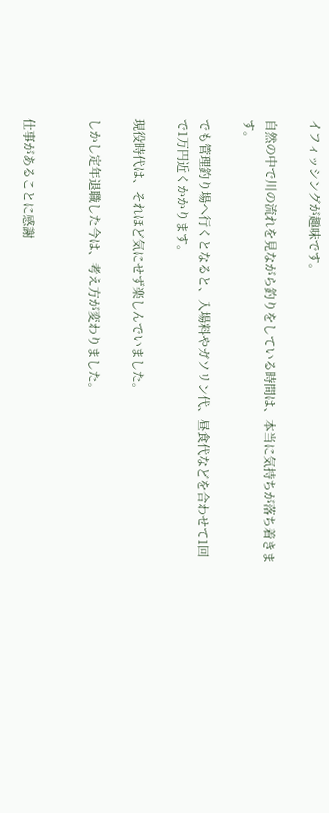イフィッシングが趣味です。

自然の中で川の流れを見ながら釣りをしている時間は、本当に気持ちが落ち着きます。

でも管理釣り場へ行くとなると、入場料やガソリン代、昼食代などを合わせて1回で1万円近くかかります。

現役時代は、それほど気にせず楽しんでいました。

しかし定年退職した今は、考え方が変わりました。


仕事があることに感謝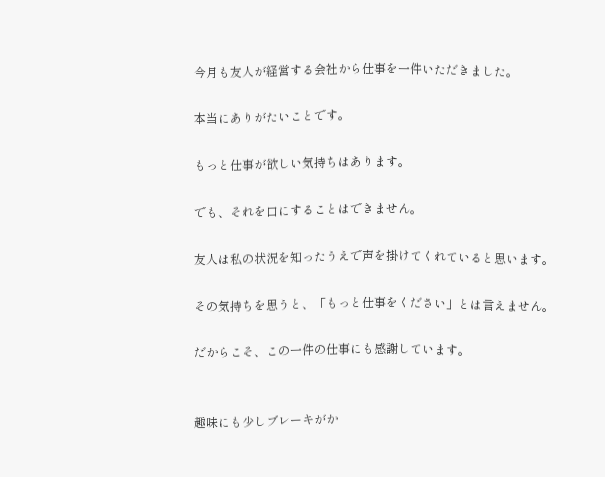今月も友人が経営する会社から仕事を一件いただきました。

本当にありがたいことです。

もっと仕事が欲しい気持ちはあります。

でも、それを口にすることはできません。

友人は私の状況を知ったうえで声を掛けてくれていると思います。

その気持ちを思うと、「もっと仕事をください」とは言えません。

だからこそ、この一件の仕事にも感謝しています。


趣味にも少しブレーキがか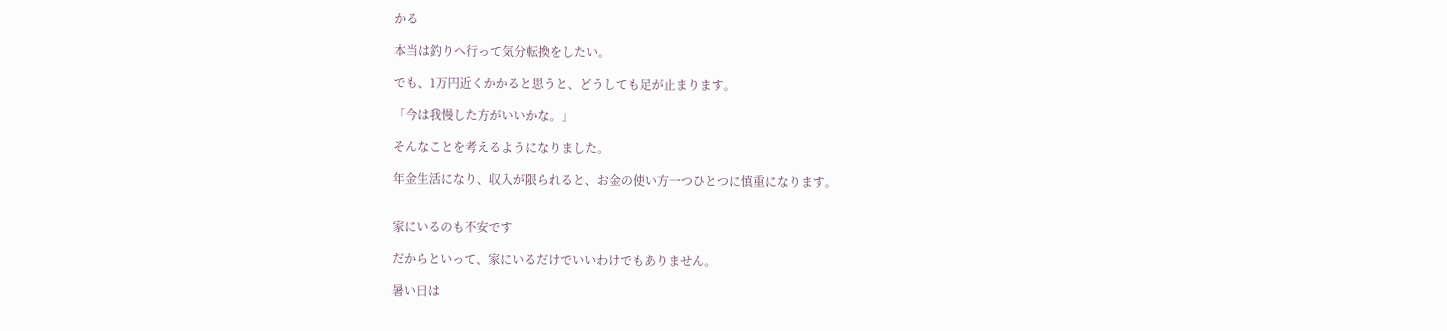かる

本当は釣りへ行って気分転換をしたい。

でも、1万円近くかかると思うと、どうしても足が止まります。

「今は我慢した方がいいかな。」

そんなことを考えるようになりました。

年金生活になり、収入が限られると、お金の使い方一つひとつに慎重になります。


家にいるのも不安です

だからといって、家にいるだけでいいわけでもありません。

暑い日は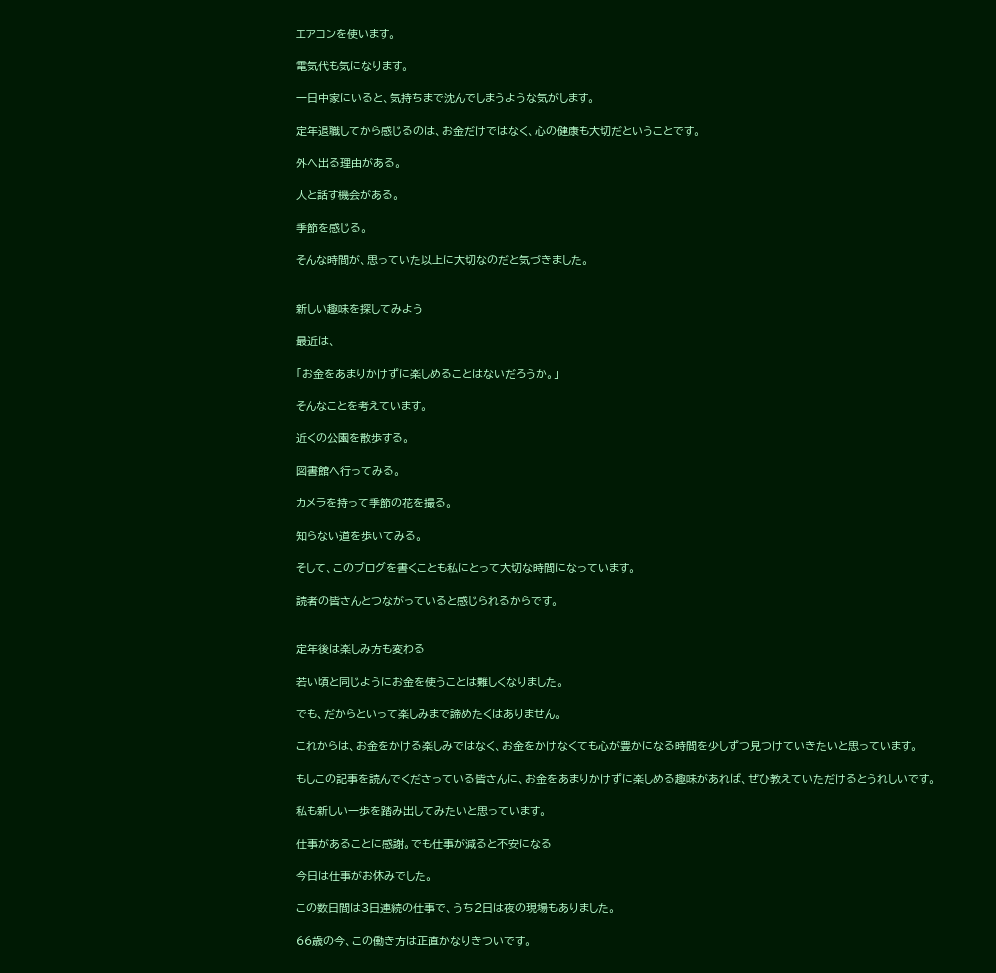エアコンを使います。

電気代も気になります。

一日中家にいると、気持ちまで沈んでしまうような気がします。

定年退職してから感じるのは、お金だけではなく、心の健康も大切だということです。

外へ出る理由がある。

人と話す機会がある。

季節を感じる。

そんな時間が、思っていた以上に大切なのだと気づきました。


新しい趣味を探してみよう

最近は、

「お金をあまりかけずに楽しめることはないだろうか。」

そんなことを考えています。

近くの公園を散歩する。

図書館へ行ってみる。

カメラを持って季節の花を撮る。

知らない道を歩いてみる。

そして、このブログを書くことも私にとって大切な時間になっています。

読者の皆さんとつながっていると感じられるからです。


定年後は楽しみ方も変わる

若い頃と同じようにお金を使うことは難しくなりました。

でも、だからといって楽しみまで諦めたくはありません。

これからは、お金をかける楽しみではなく、お金をかけなくても心が豊かになる時間を少しずつ見つけていきたいと思っています。

もしこの記事を読んでくださっている皆さんに、お金をあまりかけずに楽しめる趣味があれば、ぜひ教えていただけるとうれしいです。

私も新しい一歩を踏み出してみたいと思っています。

仕事があることに感謝。でも仕事が減ると不安になる

今日は仕事がお休みでした。

この数日間は3日連続の仕事で、うち2日は夜の現場もありました。

66歳の今、この働き方は正直かなりきついです。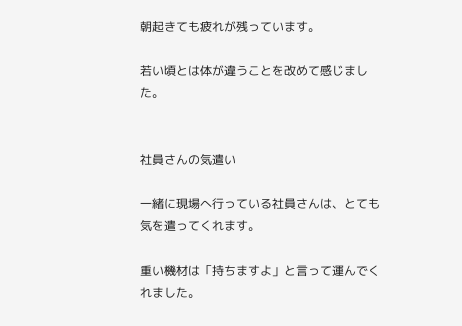朝起きても疲れが残っています。

若い頃とは体が違うことを改めて感じました。


社員さんの気遣い

一緒に現場へ行っている社員さんは、とても気を遣ってくれます。

重い機材は「持ちますよ」と言って運んでくれました。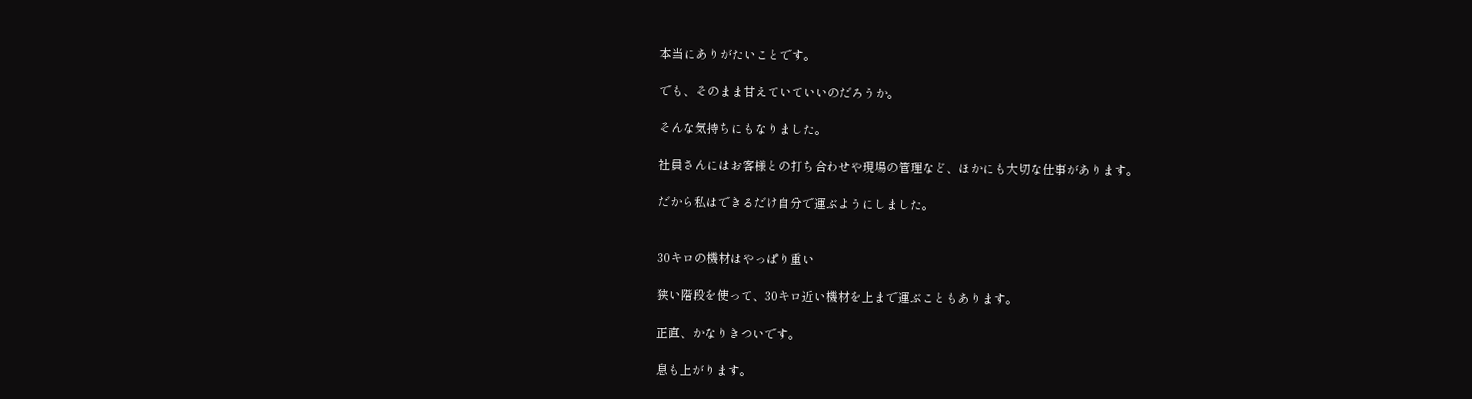本当にありがたいことです。

でも、そのまま甘えていていいのだろうか。

そんな気持ちにもなりました。

社員さんにはお客様との打ち合わせや現場の管理など、ほかにも大切な仕事があります。

だから私はできるだけ自分で運ぶようにしました。


30キロの機材はやっぱり重い

狭い階段を使って、30キロ近い機材を上まで運ぶこともあります。

正直、かなりきついです。

息も上がります。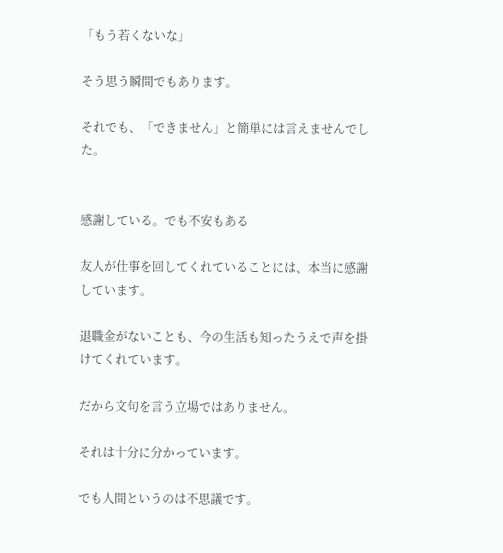「もう若くないな」

そう思う瞬間でもあります。

それでも、「できません」と簡単には言えませんでした。


感謝している。でも不安もある

友人が仕事を回してくれていることには、本当に感謝しています。

退職金がないことも、今の生活も知ったうえで声を掛けてくれています。

だから文句を言う立場ではありません。

それは十分に分かっています。

でも人間というのは不思議です。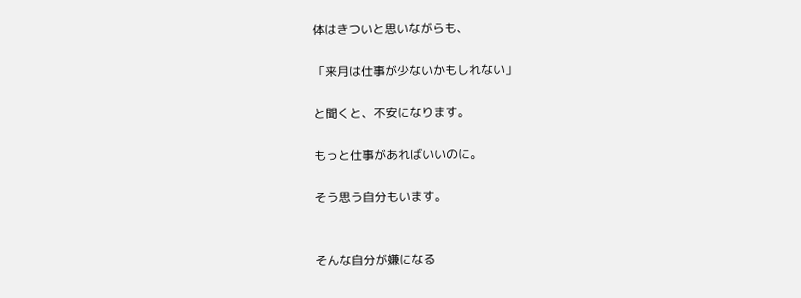体はきついと思いながらも、

「来月は仕事が少ないかもしれない」

と聞くと、不安になります。

もっと仕事があればいいのに。

そう思う自分もいます。


そんな自分が嫌になる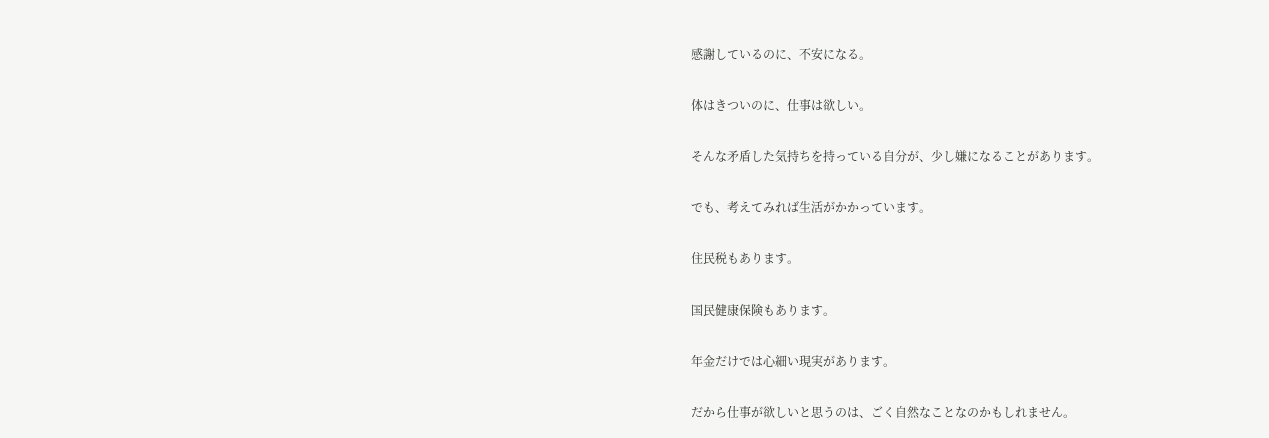感謝しているのに、不安になる。

体はきついのに、仕事は欲しい。

そんな矛盾した気持ちを持っている自分が、少し嫌になることがあります。

でも、考えてみれば生活がかかっています。

住民税もあります。

国民健康保険もあります。

年金だけでは心細い現実があります。

だから仕事が欲しいと思うのは、ごく自然なことなのかもしれません。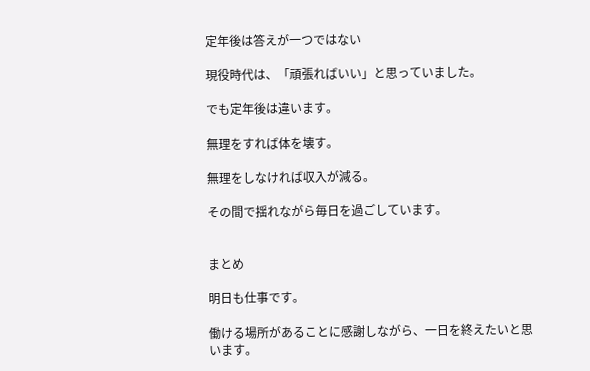定年後は答えが一つではない

現役時代は、「頑張ればいい」と思っていました。

でも定年後は違います。

無理をすれば体を壊す。

無理をしなければ収入が減る。

その間で揺れながら毎日を過ごしています。


まとめ

明日も仕事です。

働ける場所があることに感謝しながら、一日を終えたいと思います。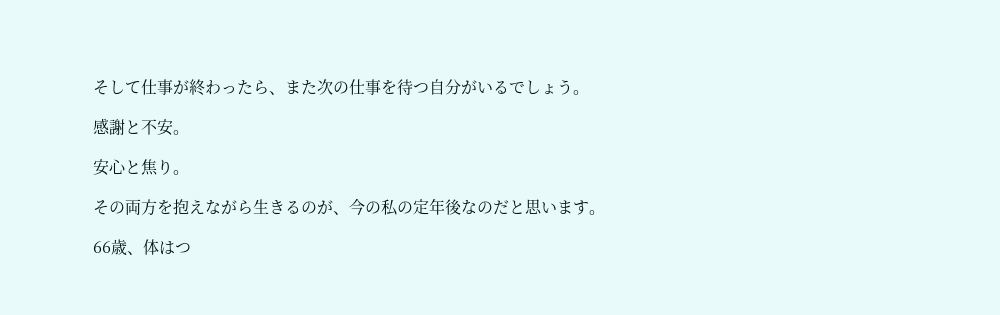そして仕事が終わったら、また次の仕事を待つ自分がいるでしょう。

感謝と不安。

安心と焦り。

その両方を抱えながら生きるのが、今の私の定年後なのだと思います。

66歳、体はつ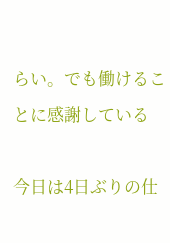らい。でも働けることに感謝している

今日は4日ぶりの仕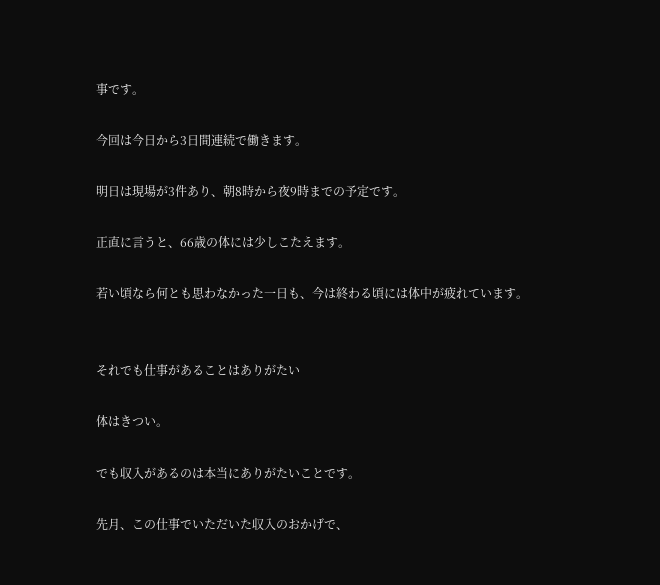事です。

今回は今日から3日間連続で働きます。

明日は現場が3件あり、朝8時から夜9時までの予定です。

正直に言うと、66歳の体には少しこたえます。

若い頃なら何とも思わなかった一日も、今は終わる頃には体中が疲れています。


それでも仕事があることはありがたい

体はきつい。

でも収入があるのは本当にありがたいことです。

先月、この仕事でいただいた収入のおかげで、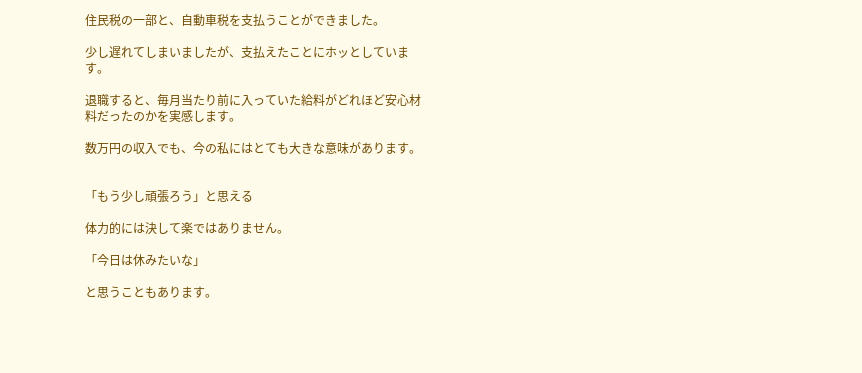住民税の一部と、自動車税を支払うことができました。

少し遅れてしまいましたが、支払えたことにホッとしています。

退職すると、毎月当たり前に入っていた給料がどれほど安心材料だったのかを実感します。

数万円の収入でも、今の私にはとても大きな意味があります。


「もう少し頑張ろう」と思える

体力的には決して楽ではありません。

「今日は休みたいな」

と思うこともあります。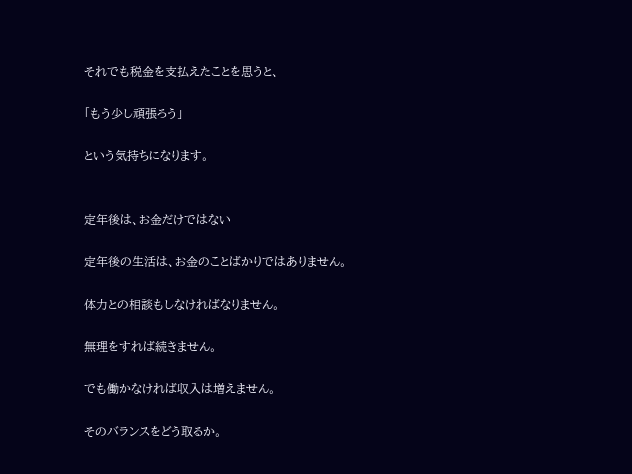それでも税金を支払えたことを思うと、

「もう少し頑張ろう」

という気持ちになります。


定年後は、お金だけではない

定年後の生活は、お金のことばかりではありません。

体力との相談もしなければなりません。

無理をすれば続きません。

でも働かなければ収入は増えません。

そのバランスをどう取るか。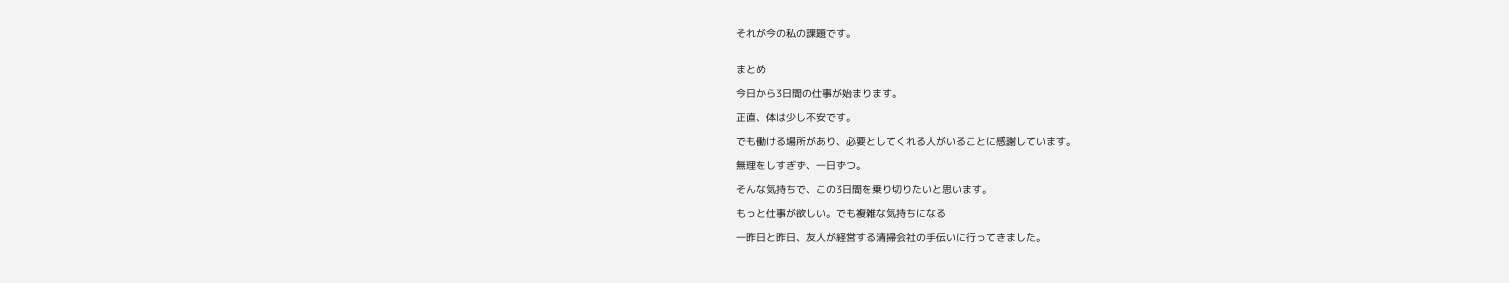それが今の私の課題です。


まとめ

今日から3日間の仕事が始まります。

正直、体は少し不安です。

でも働ける場所があり、必要としてくれる人がいることに感謝しています。

無理をしすぎず、一日ずつ。

そんな気持ちで、この3日間を乗り切りたいと思います。

もっと仕事が欲しい。でも複雑な気持ちになる

一昨日と昨日、友人が経営する清掃会社の手伝いに行ってきました。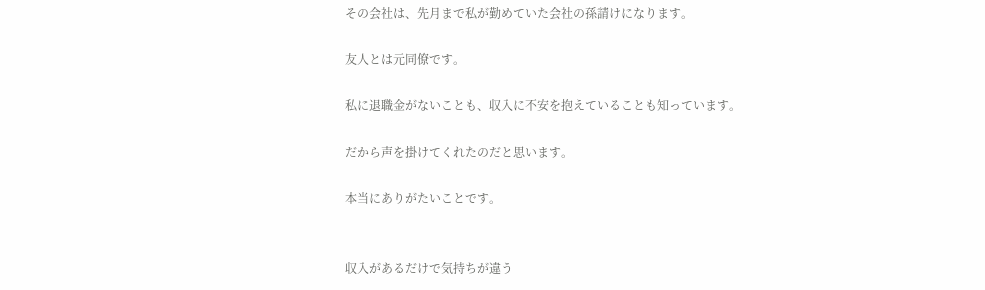その会社は、先月まで私が勤めていた会社の孫請けになります。

友人とは元同僚です。

私に退職金がないことも、収入に不安を抱えていることも知っています。

だから声を掛けてくれたのだと思います。

本当にありがたいことです。


収入があるだけで気持ちが違う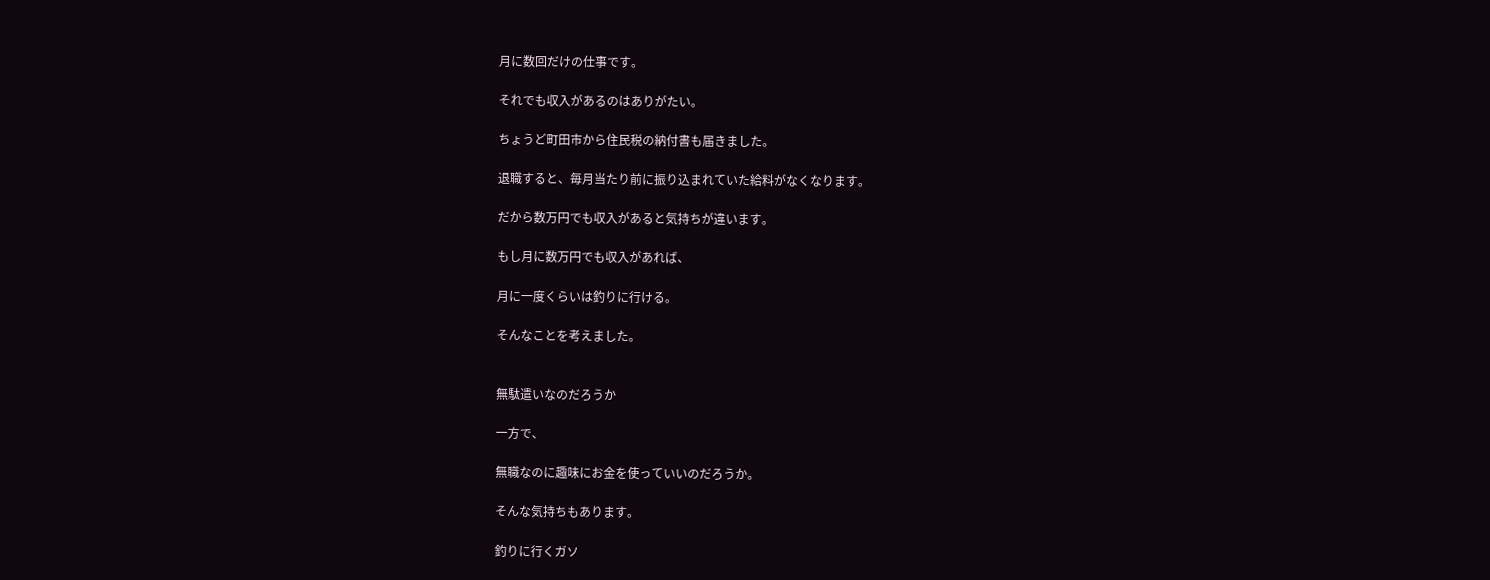月に数回だけの仕事です。

それでも収入があるのはありがたい。

ちょうど町田市から住民税の納付書も届きました。

退職すると、毎月当たり前に振り込まれていた給料がなくなります。

だから数万円でも収入があると気持ちが違います。

もし月に数万円でも収入があれば、

月に一度くらいは釣りに行ける。

そんなことを考えました。


無駄遣いなのだろうか

一方で、

無職なのに趣味にお金を使っていいのだろうか。

そんな気持ちもあります。

釣りに行くガソ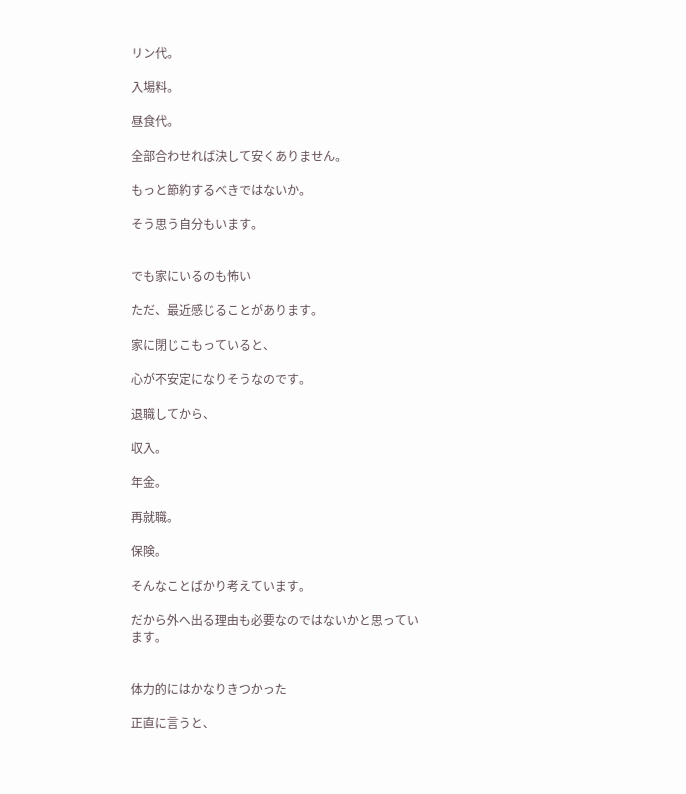リン代。

入場料。

昼食代。

全部合わせれば決して安くありません。

もっと節約するべきではないか。

そう思う自分もいます。


でも家にいるのも怖い

ただ、最近感じることがあります。

家に閉じこもっていると、

心が不安定になりそうなのです。

退職してから、

収入。

年金。

再就職。

保険。

そんなことばかり考えています。

だから外へ出る理由も必要なのではないかと思っています。


体力的にはかなりきつかった

正直に言うと、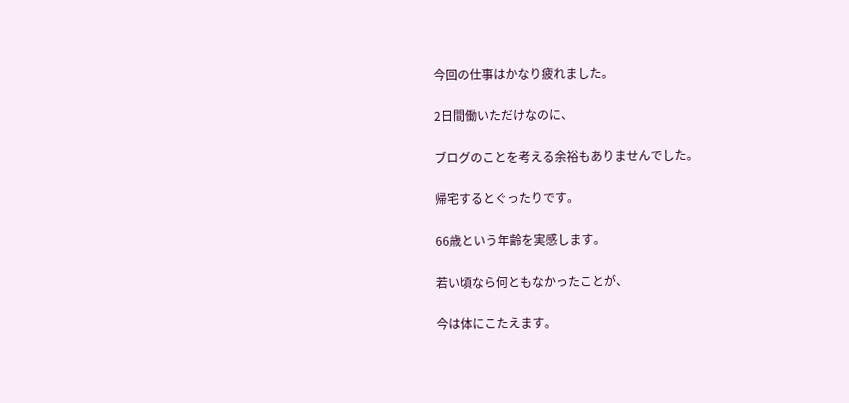今回の仕事はかなり疲れました。

2日間働いただけなのに、

ブログのことを考える余裕もありませんでした。

帰宅するとぐったりです。

66歳という年齢を実感します。

若い頃なら何ともなかったことが、

今は体にこたえます。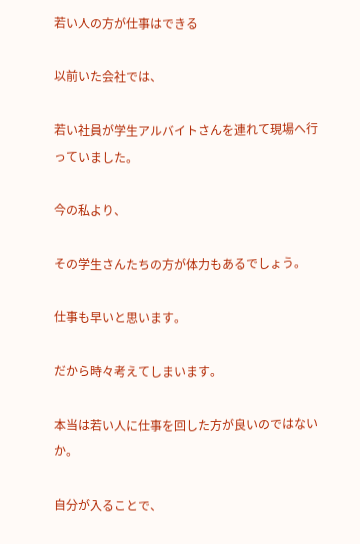若い人の方が仕事はできる

以前いた会社では、

若い社員が学生アルバイトさんを連れて現場へ行っていました。

今の私より、

その学生さんたちの方が体力もあるでしょう。

仕事も早いと思います。

だから時々考えてしまいます。

本当は若い人に仕事を回した方が良いのではないか。

自分が入ることで、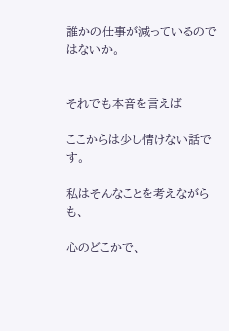誰かの仕事が減っているのではないか。


それでも本音を言えば

ここからは少し情けない話です。

私はそんなことを考えながらも、

心のどこかで、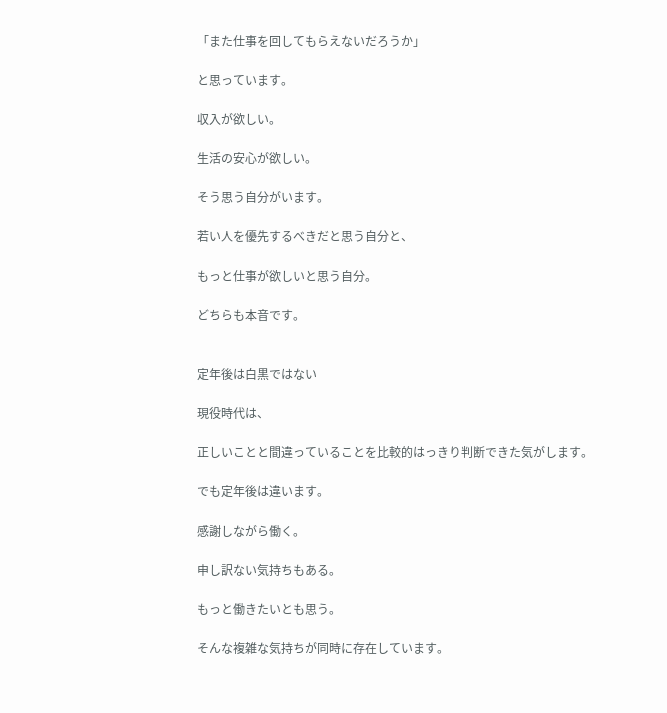「また仕事を回してもらえないだろうか」

と思っています。

収入が欲しい。

生活の安心が欲しい。

そう思う自分がいます。

若い人を優先するべきだと思う自分と、

もっと仕事が欲しいと思う自分。

どちらも本音です。


定年後は白黒ではない

現役時代は、

正しいことと間違っていることを比較的はっきり判断できた気がします。

でも定年後は違います。

感謝しながら働く。

申し訳ない気持ちもある。

もっと働きたいとも思う。

そんな複雑な気持ちが同時に存在しています。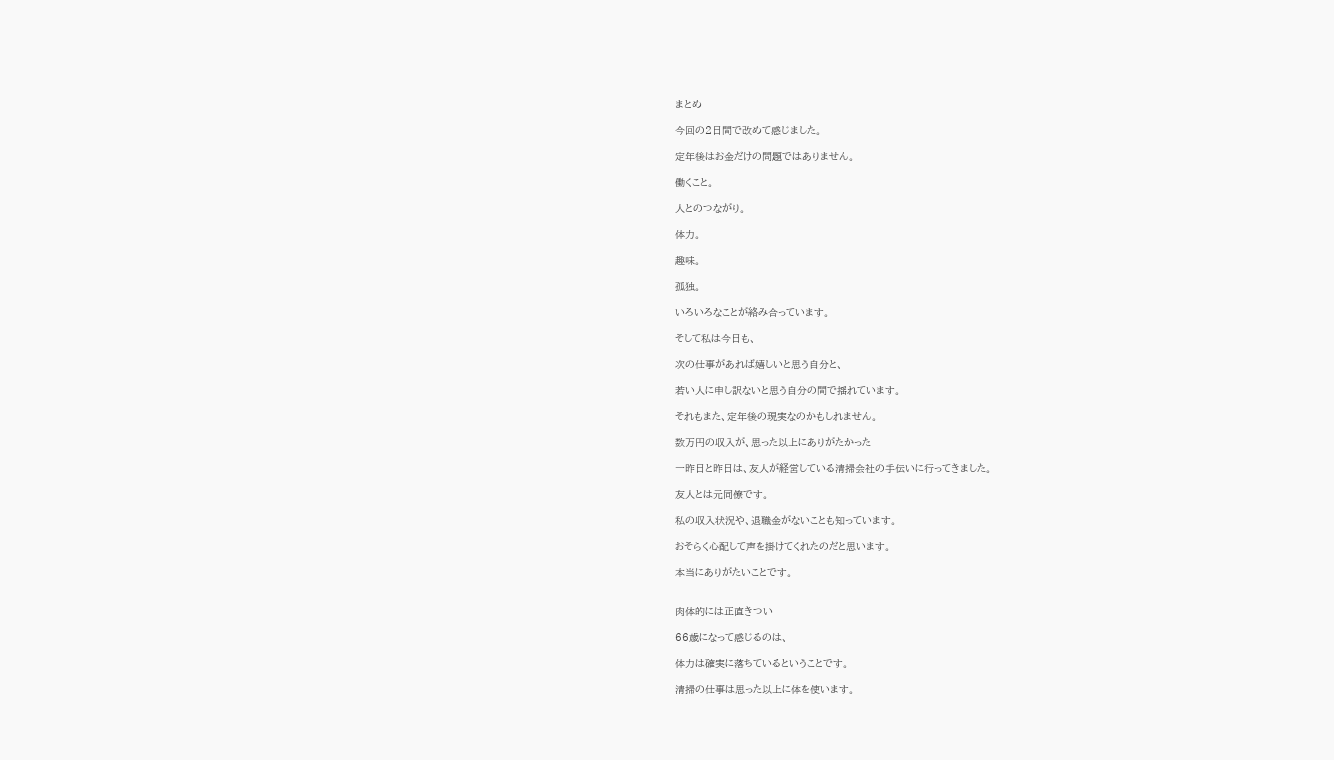まとめ

今回の2日間で改めて感じました。

定年後はお金だけの問題ではありません。

働くこと。

人とのつながり。

体力。

趣味。

孤独。

いろいろなことが絡み合っています。

そして私は今日も、

次の仕事があれば嬉しいと思う自分と、

若い人に申し訳ないと思う自分の間で揺れています。

それもまた、定年後の現実なのかもしれません。

数万円の収入が、思った以上にありがたかった

一昨日と昨日は、友人が経営している清掃会社の手伝いに行ってきました。

友人とは元同僚です。

私の収入状況や、退職金がないことも知っています。

おそらく心配して声を掛けてくれたのだと思います。

本当にありがたいことです。


肉体的には正直きつい

66歳になって感じるのは、

体力は確実に落ちているということです。

清掃の仕事は思った以上に体を使います。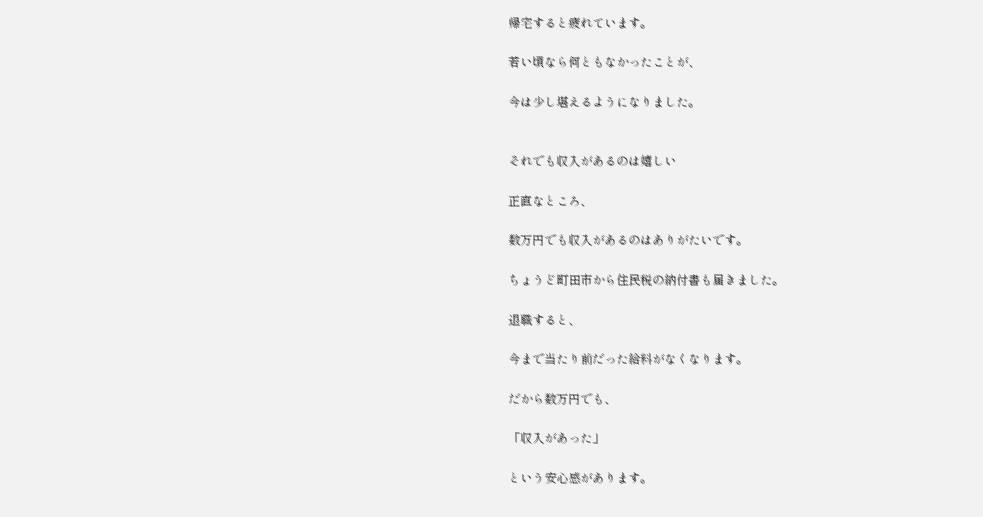帰宅すると疲れています。

若い頃なら何ともなかったことが、

今は少し堪えるようになりました。


それでも収入があるのは嬉しい

正直なところ、

数万円でも収入があるのはありがたいです。

ちょうど町田市から住民税の納付書も届きました。

退職すると、

今まで当たり前だった給料がなくなります。

だから数万円でも、

「収入があった」

という安心感があります。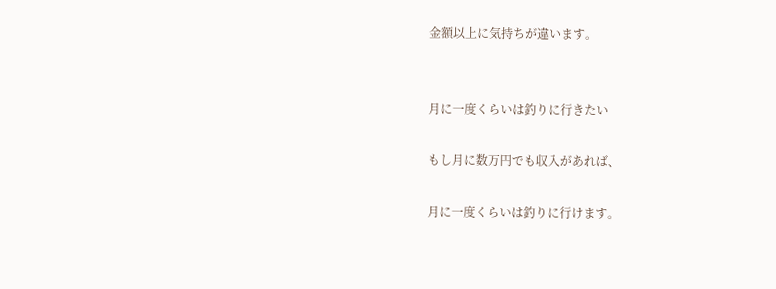金額以上に気持ちが違います。


月に一度くらいは釣りに行きたい

もし月に数万円でも収入があれば、

月に一度くらいは釣りに行けます。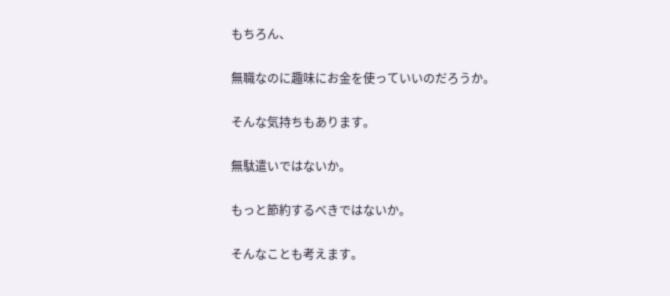もちろん、

無職なのに趣味にお金を使っていいのだろうか。

そんな気持ちもあります。

無駄遣いではないか。

もっと節約するべきではないか。

そんなことも考えます。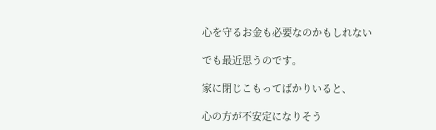心を守るお金も必要なのかもしれない

でも最近思うのです。

家に閉じこもってばかりいると、

心の方が不安定になりそう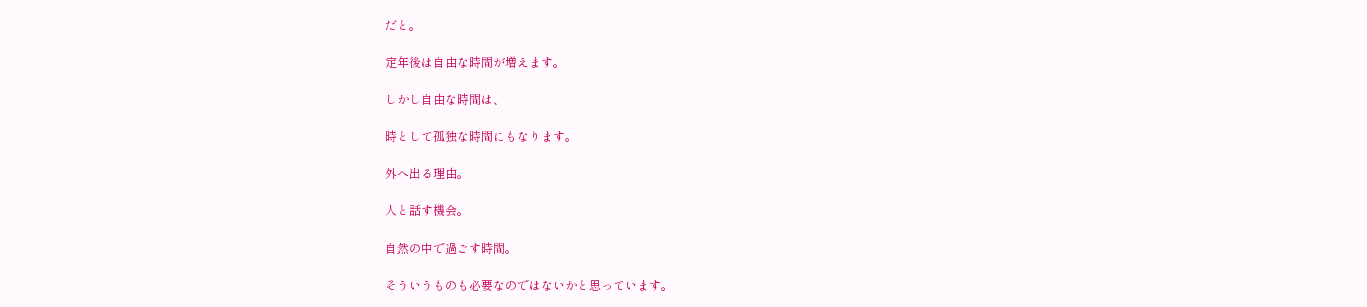だと。

定年後は自由な時間が増えます。

しかし自由な時間は、

時として孤独な時間にもなります。

外へ出る理由。

人と話す機会。

自然の中で過ごす時間。

そういうものも必要なのではないかと思っています。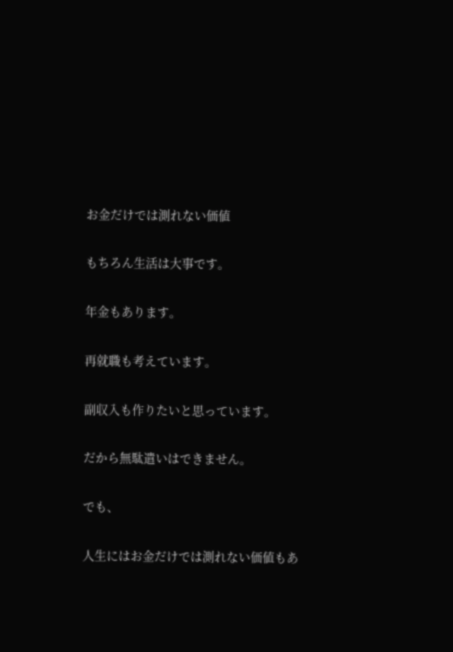お金だけでは測れない価値

もちろん生活は大事です。

年金もあります。

再就職も考えています。

副収入も作りたいと思っています。

だから無駄遣いはできません。

でも、

人生にはお金だけでは測れない価値もあ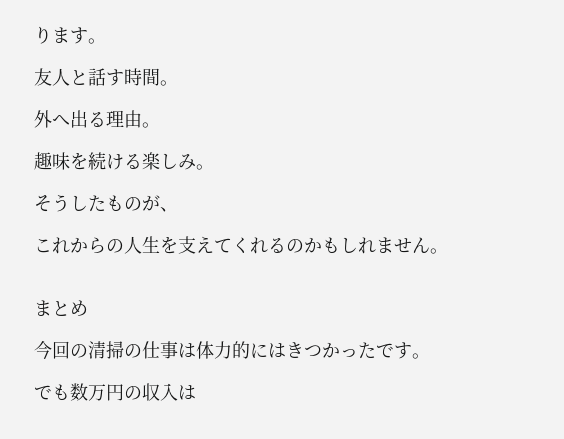ります。

友人と話す時間。

外へ出る理由。

趣味を続ける楽しみ。

そうしたものが、

これからの人生を支えてくれるのかもしれません。


まとめ

今回の清掃の仕事は体力的にはきつかったです。

でも数万円の収入は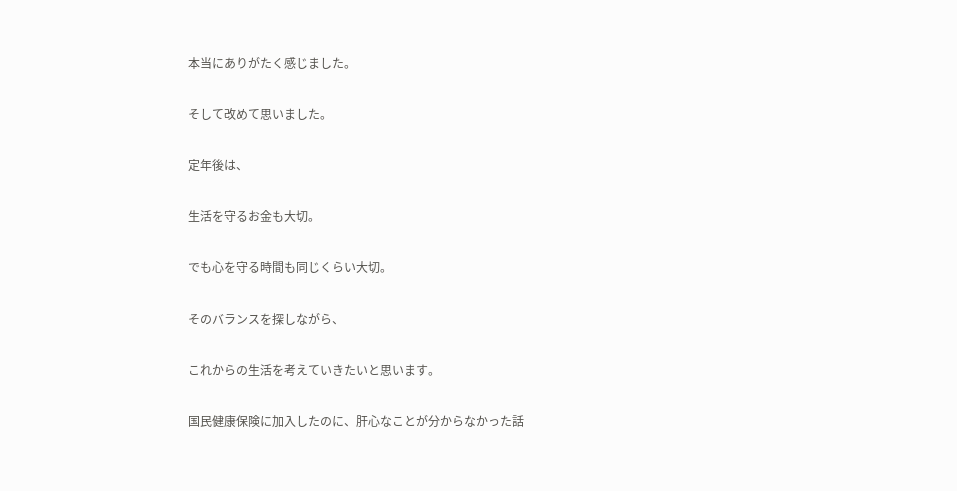本当にありがたく感じました。

そして改めて思いました。

定年後は、

生活を守るお金も大切。

でも心を守る時間も同じくらい大切。

そのバランスを探しながら、

これからの生活を考えていきたいと思います。

国民健康保険に加入したのに、肝心なことが分からなかった話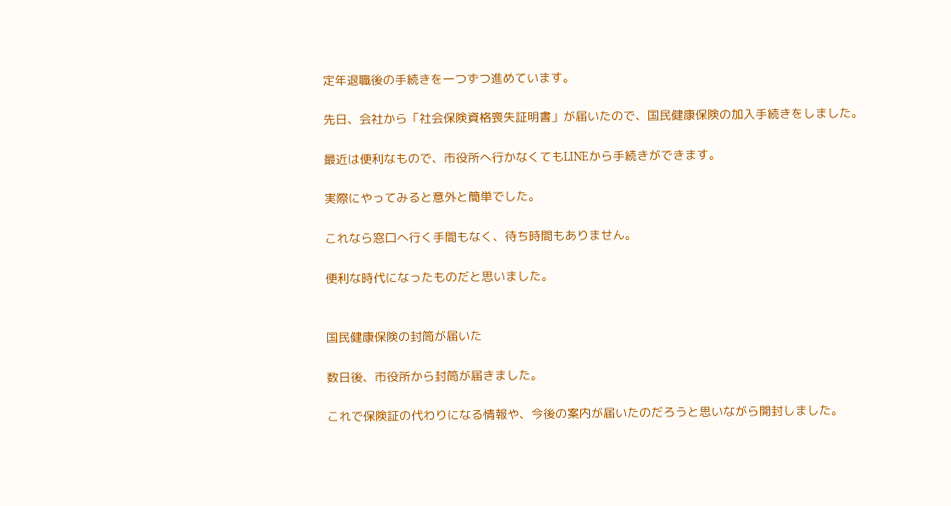定年退職後の手続きを一つずつ進めています。

先日、会社から「社会保険資格喪失証明書」が届いたので、国民健康保険の加入手続きをしました。

最近は便利なもので、市役所へ行かなくてもLINEから手続きができます。

実際にやってみると意外と簡単でした。

これなら窓口へ行く手間もなく、待ち時間もありません。

便利な時代になったものだと思いました。


国民健康保険の封筒が届いた

数日後、市役所から封筒が届きました。

これで保険証の代わりになる情報や、今後の案内が届いたのだろうと思いながら開封しました。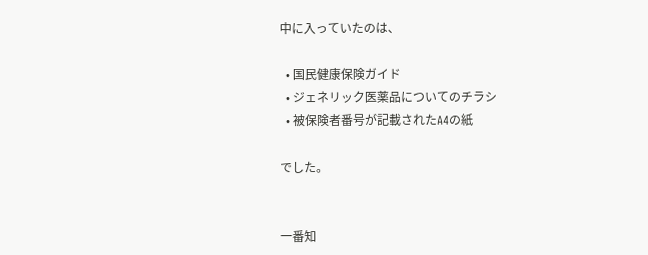中に入っていたのは、

  • 国民健康保険ガイド
  • ジェネリック医薬品についてのチラシ
  • 被保険者番号が記載されたA4の紙

でした。


一番知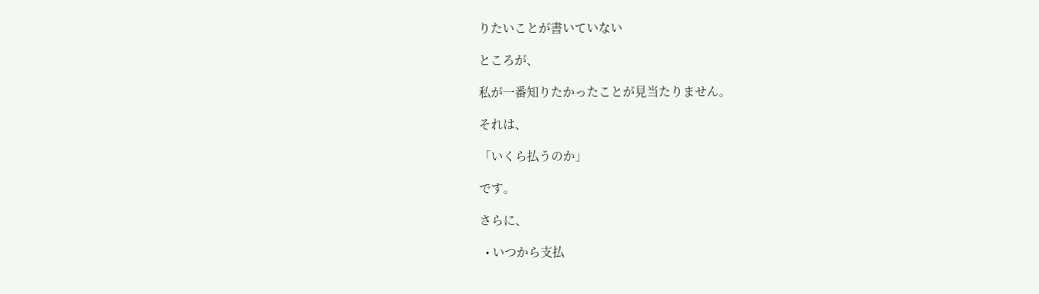りたいことが書いていない

ところが、

私が一番知りたかったことが見当たりません。

それは、

「いくら払うのか」

です。

さらに、

  • いつから支払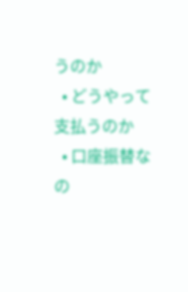うのか
  • どうやって支払うのか
  • 口座振替なの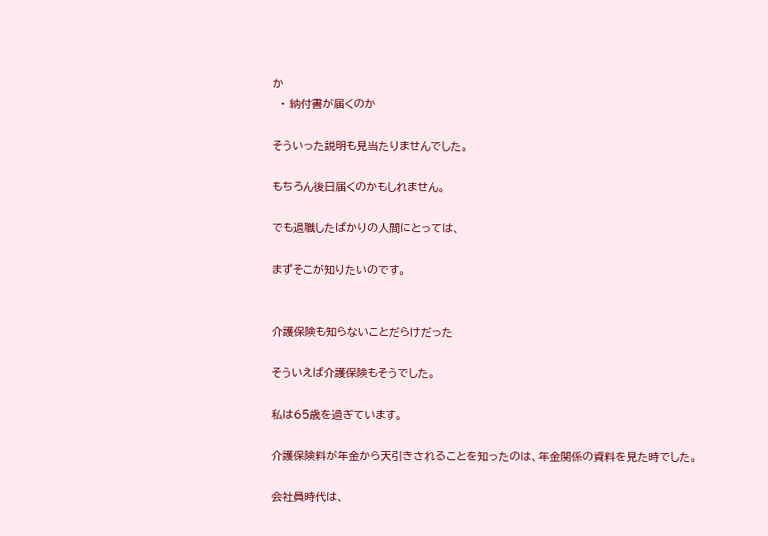か
  • 納付書が届くのか

そういった説明も見当たりませんでした。

もちろん後日届くのかもしれません。

でも退職したばかりの人間にとっては、

まずそこが知りたいのです。


介護保険も知らないことだらけだった

そういえば介護保険もそうでした。

私は65歳を過ぎています。

介護保険料が年金から天引きされることを知ったのは、年金関係の資料を見た時でした。

会社員時代は、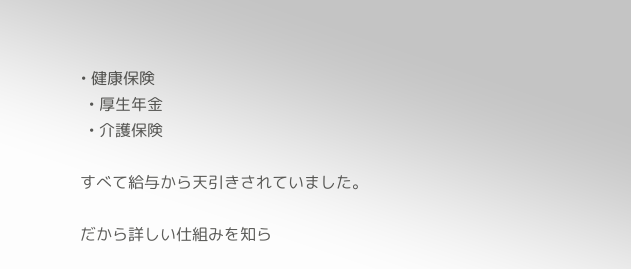• 健康保険
  • 厚生年金
  • 介護保険

すべて給与から天引きされていました。

だから詳しい仕組みを知ら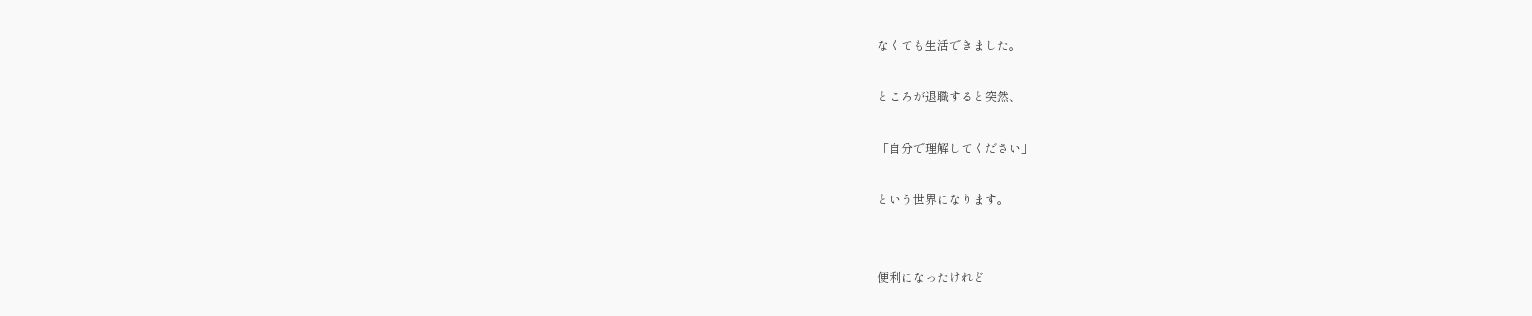なくても生活できました。

ところが退職すると突然、

「自分で理解してください」

という世界になります。


便利になったけれど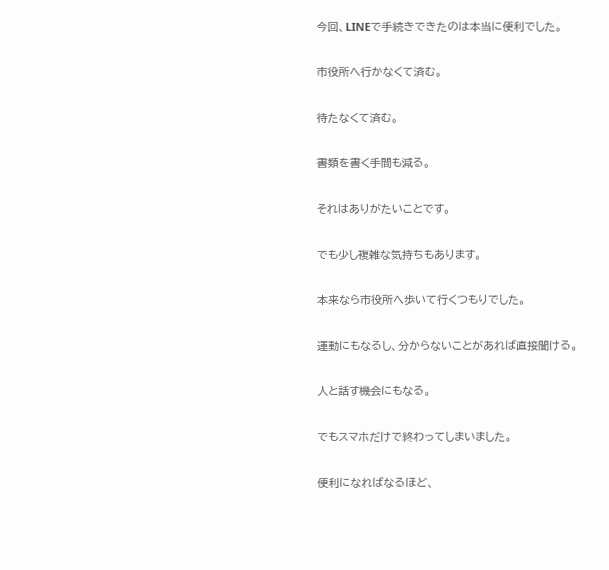今回、LINEで手続きできたのは本当に便利でした。

市役所へ行かなくて済む。

待たなくて済む。

書類を書く手間も減る。

それはありがたいことです。

でも少し複雑な気持ちもあります。

本来なら市役所へ歩いて行くつもりでした。

運動にもなるし、分からないことがあれば直接聞ける。

人と話す機会にもなる。

でもスマホだけで終わってしまいました。

便利になればなるほど、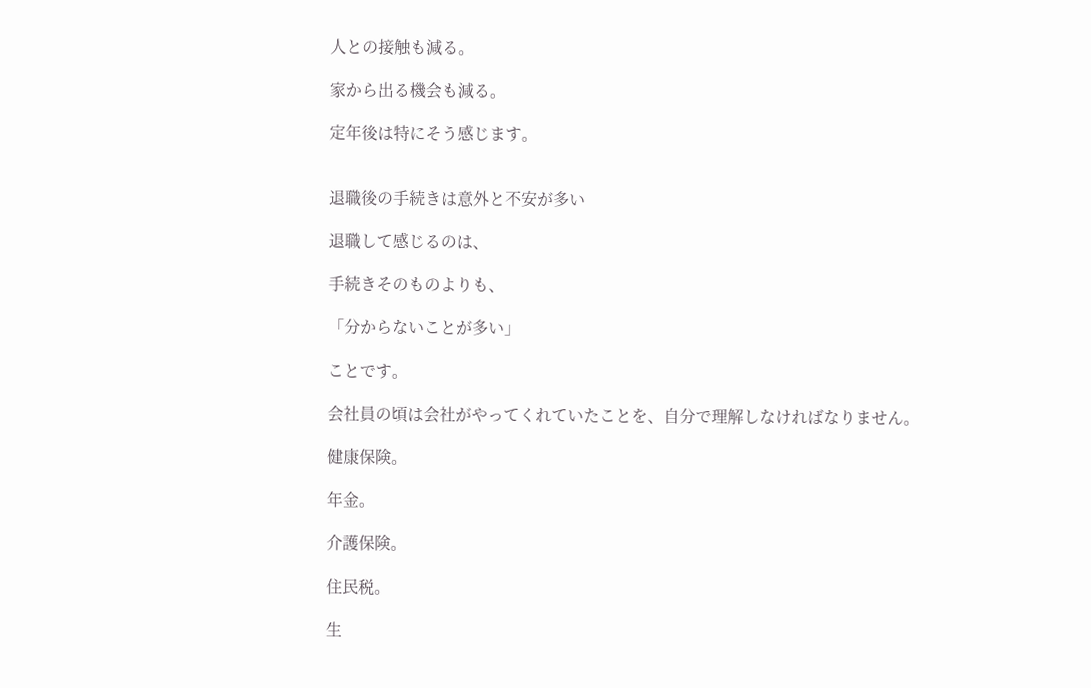人との接触も減る。

家から出る機会も減る。

定年後は特にそう感じます。


退職後の手続きは意外と不安が多い

退職して感じるのは、

手続きそのものよりも、

「分からないことが多い」

ことです。

会社員の頃は会社がやってくれていたことを、自分で理解しなければなりません。

健康保険。

年金。

介護保険。

住民税。

生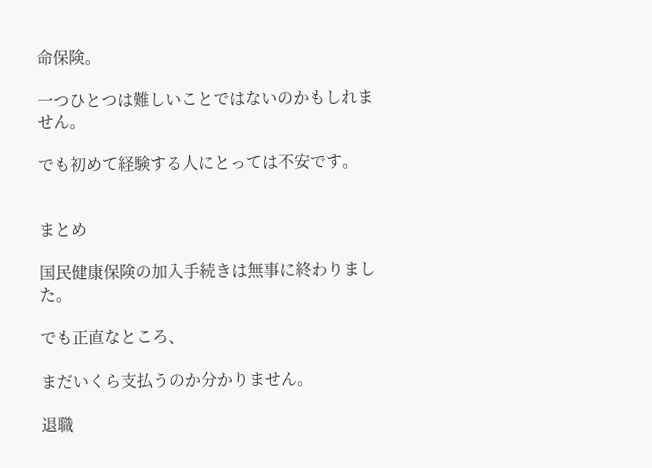命保険。

一つひとつは難しいことではないのかもしれません。

でも初めて経験する人にとっては不安です。


まとめ

国民健康保険の加入手続きは無事に終わりました。

でも正直なところ、

まだいくら支払うのか分かりません。

退職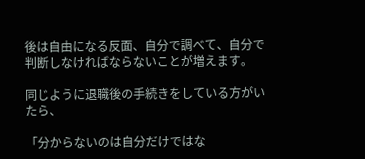後は自由になる反面、自分で調べて、自分で判断しなければならないことが増えます。

同じように退職後の手続きをしている方がいたら、

「分からないのは自分だけではな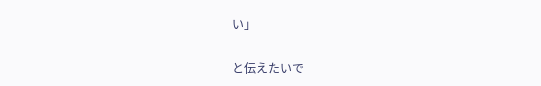い」

と伝えたいで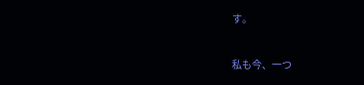す。

私も今、一つ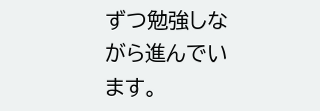ずつ勉強しながら進んでいます。